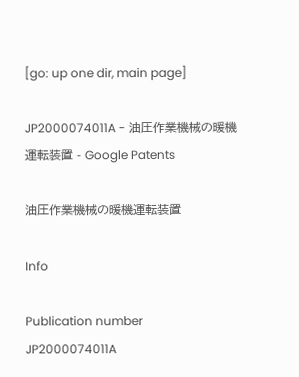[go: up one dir, main page]

JP2000074011A - 油圧作業機械の暖機運転装置 - Google Patents

油圧作業機械の暖機運転装置

Info

Publication number
JP2000074011A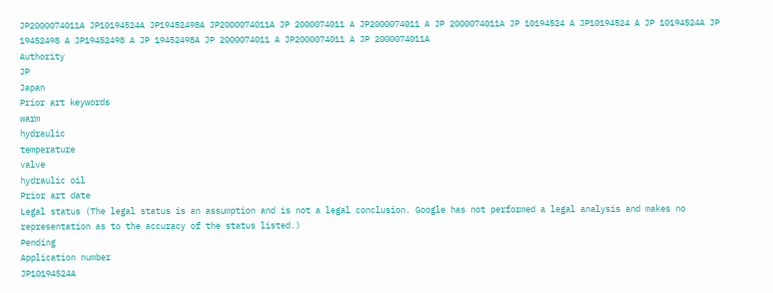JP2000074011A JP10194524A JP19452498A JP2000074011A JP 2000074011 A JP2000074011 A JP 2000074011A JP 10194524 A JP10194524 A JP 10194524A JP 19452498 A JP19452498 A JP 19452498A JP 2000074011 A JP2000074011 A JP 2000074011A
Authority
JP
Japan
Prior art keywords
warm
hydraulic
temperature
valve
hydraulic oil
Prior art date
Legal status (The legal status is an assumption and is not a legal conclusion. Google has not performed a legal analysis and makes no representation as to the accuracy of the status listed.)
Pending
Application number
JP10194524A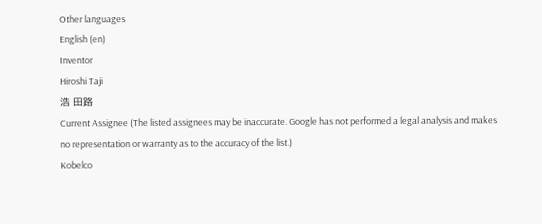Other languages
English (en)
Inventor
Hiroshi Taji
浩 田路
Current Assignee (The listed assignees may be inaccurate. Google has not performed a legal analysis and makes no representation or warranty as to the accuracy of the list.)
Kobelco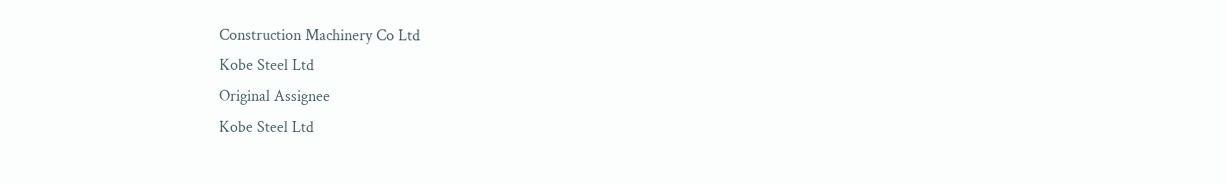Construction Machinery Co Ltd
Kobe Steel Ltd
Original Assignee
Kobe Steel Ltd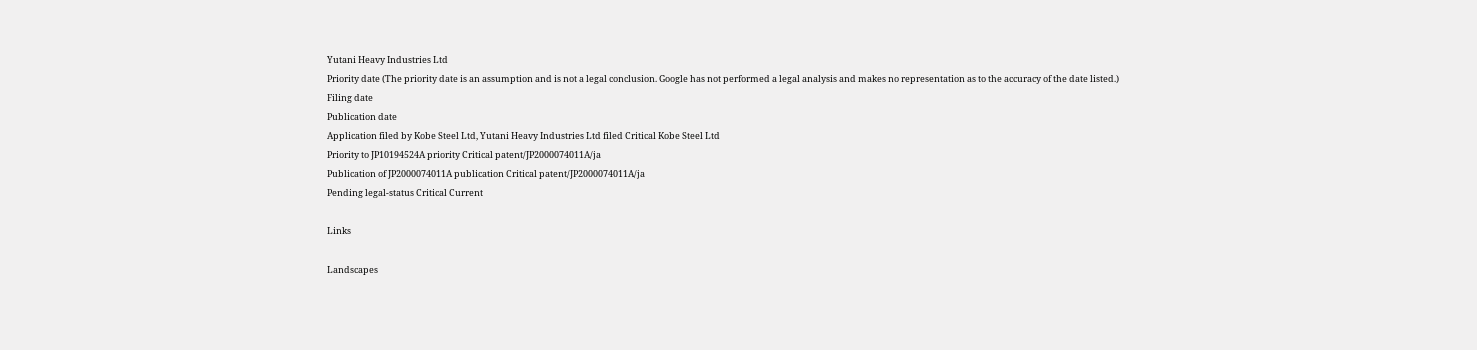Yutani Heavy Industries Ltd
Priority date (The priority date is an assumption and is not a legal conclusion. Google has not performed a legal analysis and makes no representation as to the accuracy of the date listed.)
Filing date
Publication date
Application filed by Kobe Steel Ltd, Yutani Heavy Industries Ltd filed Critical Kobe Steel Ltd
Priority to JP10194524A priority Critical patent/JP2000074011A/ja
Publication of JP2000074011A publication Critical patent/JP2000074011A/ja
Pending legal-status Critical Current

Links

Landscapes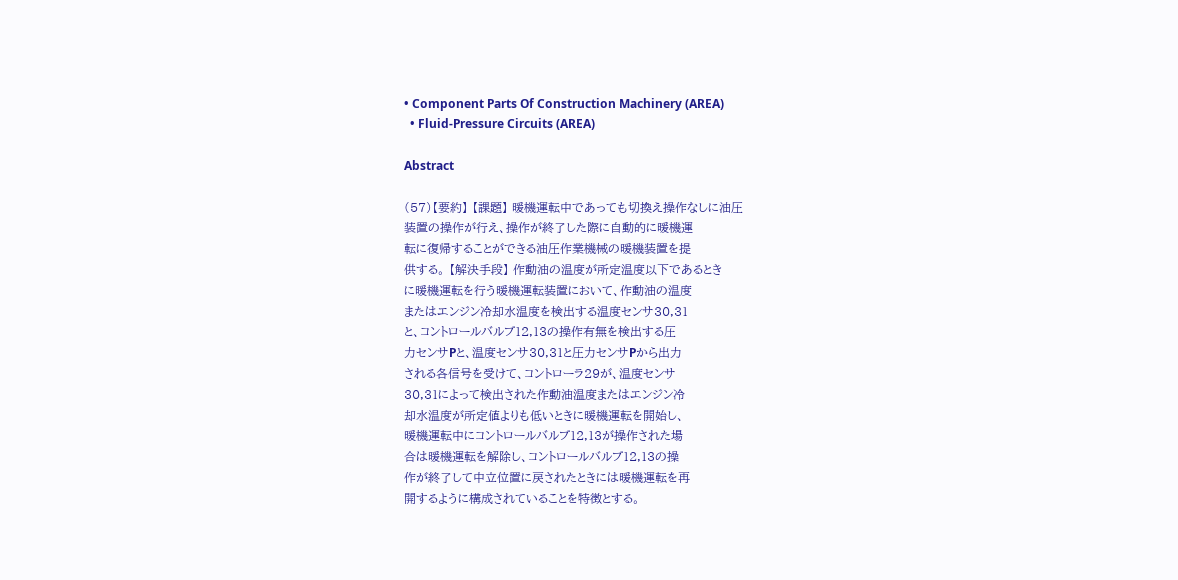• Component Parts Of Construction Machinery (AREA)
  • Fluid-Pressure Circuits (AREA)

Abstract

(57)【要約】 【課題】 暖機運転中であっても切換え操作なしに油圧
装置の操作が行え、操作が終了した際に自動的に暖機運
転に復帰することができる油圧作業機械の暖機装置を提
供する。 【解決手段】 作動油の温度が所定温度以下であるとき
に暖機運転を行う暖機運転装置において、作動油の温度
またはエンジン冷却水温度を検出する温度センサ30,31
と、コントロールバルブ12,13の操作有無を検出する圧
力センサPと、温度センサ30,31と圧力センサPから出力
される各信号を受けて、コントローラ29が、温度センサ
30,31によって検出された作動油温度またはエンジン冷
却水温度が所定値よりも低いときに暖機運転を開始し、
暖機運転中にコントロールバルブ12,13が操作された場
合は暖機運転を解除し、コントロールバルブ12,13の操
作が終了して中立位置に戻されたときには暖機運転を再
開するように構成されていることを特徴とする。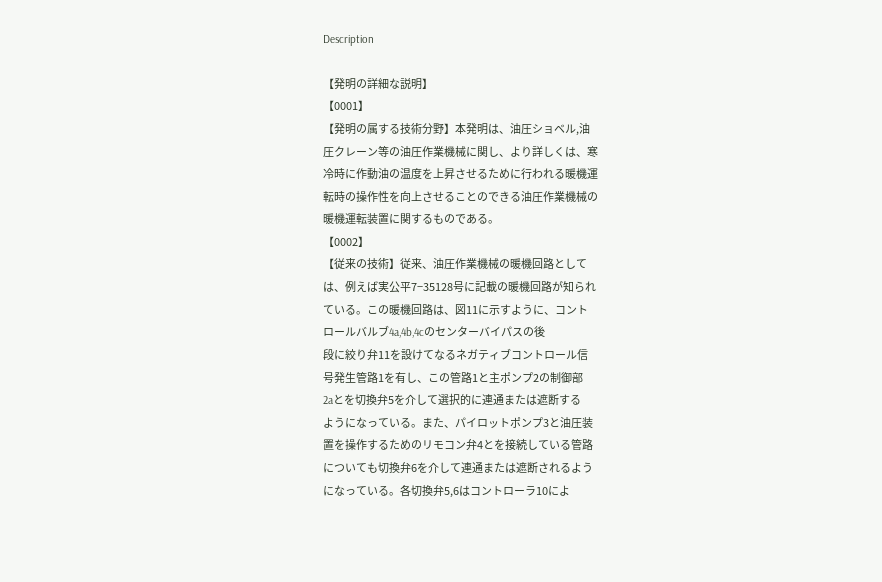Description

【発明の詳細な説明】
【0001】
【発明の属する技術分野】本発明は、油圧ショベル,油
圧クレーン等の油圧作業機械に関し、より詳しくは、寒
冷時に作動油の温度を上昇させるために行われる暖機運
転時の操作性を向上させることのできる油圧作業機械の
暖機運転装置に関するものである。
【0002】
【従来の技術】従来、油圧作業機械の暖機回路として
は、例えば実公平7−35128号に記載の暖機回路が知られ
ている。この暖機回路は、図11に示すように、コント
ロールバルブ4a,4b,4cのセンターバイパスの後
段に絞り弁11を設けてなるネガティブコントロール信
号発生管路1を有し、この管路1と主ポンプ2の制御部
2aとを切換弁5を介して選択的に連通または遮断する
ようになっている。また、パイロットポンプ3と油圧装
置を操作するためのリモコン弁4とを接続している管路
についても切換弁6を介して連通または遮断されるよう
になっている。各切換弁5,6はコントローラ10によ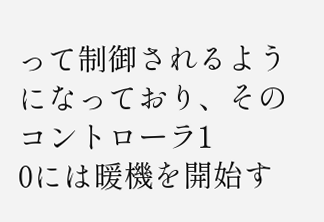って制御されるようになっており、そのコントローラ1
0には暖機を開始す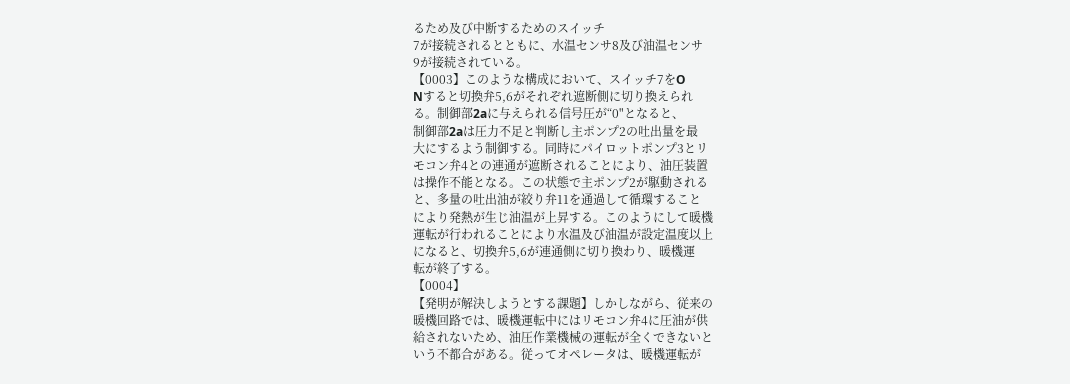るため及び中断するためのスイッチ
7が接続されるとともに、水温センサ8及び油温センサ
9が接続されている。
【0003】このような構成において、スイッチ7をO
Nすると切換弁5,6がそれぞれ遮断側に切り換えられ
る。制御部2aに与えられる信号圧が“0"となると、
制御部2aは圧力不足と判断し主ポンプ2の吐出量を最
大にするよう制御する。同時にパイロットポンプ3とリ
モコン弁4との連通が遮断されることにより、油圧装置
は操作不能となる。この状態で主ポンプ2が駆動される
と、多量の吐出油が絞り弁11を通過して循環すること
により発熱が生じ油温が上昇する。このようにして暖機
運転が行われることにより水温及び油温が設定温度以上
になると、切換弁5,6が連通側に切り換わり、暖機運
転が終了する。
【0004】
【発明が解決しようとする課題】しかしながら、従来の
暖機回路では、暖機運転中にはリモコン弁4に圧油が供
給されないため、油圧作業機械の運転が全くできないと
いう不都合がある。従ってオペレータは、暖機運転が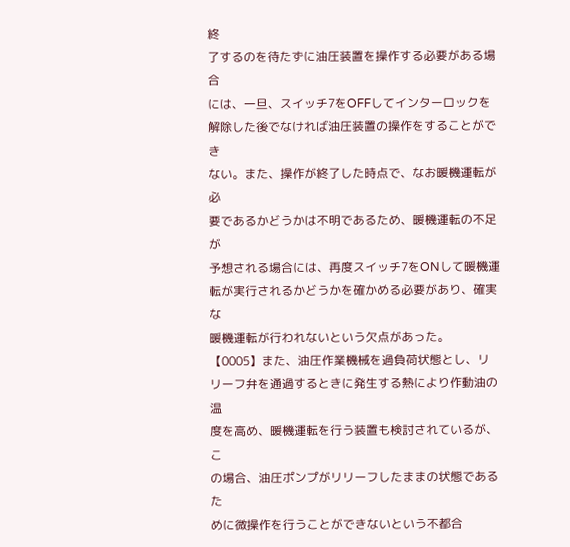終
了するのを待たずに油圧装置を操作する必要がある場合
には、一旦、スイッチ7をOFFしてインターロックを
解除した後でなければ油圧装置の操作をすることができ
ない。また、操作が終了した時点で、なお暖機運転が必
要であるかどうかは不明であるため、暖機運転の不足が
予想される場合には、再度スイッチ7をONして暖機運
転が実行されるかどうかを確かめる必要があり、確実な
暖機運転が行われないという欠点があった。
【0005】また、油圧作業機械を過負荷状態とし、リ
リーフ弁を通過するときに発生する熱により作動油の温
度を高め、暖機運転を行う装置も検討されているが、こ
の場合、油圧ポンプがリリーフしたままの状態であるた
めに微操作を行うことができないという不都合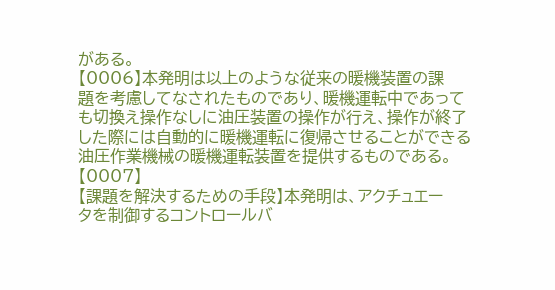がある。
【0006】本発明は以上のような従来の暖機装置の課
題を考慮してなされたものであり、暖機運転中であって
も切換え操作なしに油圧装置の操作が行え、操作が終了
した際には自動的に暖機運転に復帰させることができる
油圧作業機械の暖機運転装置を提供するものである。
【0007】
【課題を解決するための手段】本発明は、アクチュエー
タを制御するコントロールバ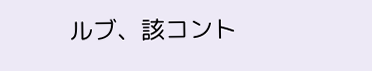ルブ、該コント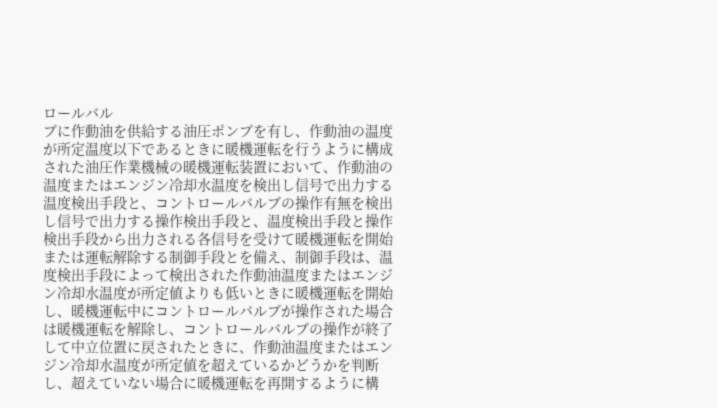ロールバル
ブに作動油を供給する油圧ポンプを有し、作動油の温度
が所定温度以下であるときに暖機運転を行うように構成
された油圧作業機械の暖機運転装置において、作動油の
温度またはエンジン冷却水温度を検出し信号で出力する
温度検出手段と、コントロールバルブの操作有無を検出
し信号で出力する操作検出手段と、温度検出手段と操作
検出手段から出力される各信号を受けて暖機運転を開始
または運転解除する制御手段とを備え、制御手段は、温
度検出手段によって検出された作動油温度またはエンジ
ン冷却水温度が所定値よりも低いときに暖機運転を開始
し、暖機運転中にコントロールバルブが操作された場合
は暖機運転を解除し、コントロールバルブの操作が終了
して中立位置に戻されたときに、作動油温度またはエン
ジン冷却水温度が所定値を超えているかどうかを判断
し、超えていない場合に暖機運転を再開するように構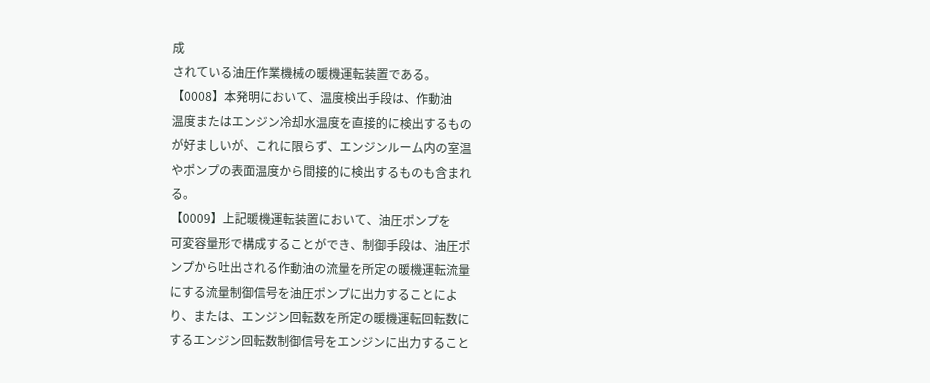成
されている油圧作業機械の暖機運転装置である。
【0008】本発明において、温度検出手段は、作動油
温度またはエンジン冷却水温度を直接的に検出するもの
が好ましいが、これに限らず、エンジンルーム内の室温
やポンプの表面温度から間接的に検出するものも含まれ
る。
【0009】上記暖機運転装置において、油圧ポンプを
可変容量形で構成することができ、制御手段は、油圧ポ
ンプから吐出される作動油の流量を所定の暖機運転流量
にする流量制御信号を油圧ポンプに出力することによ
り、または、エンジン回転数を所定の暖機運転回転数に
するエンジン回転数制御信号をエンジンに出力すること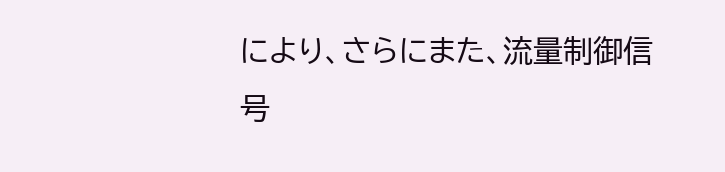により、さらにまた、流量制御信号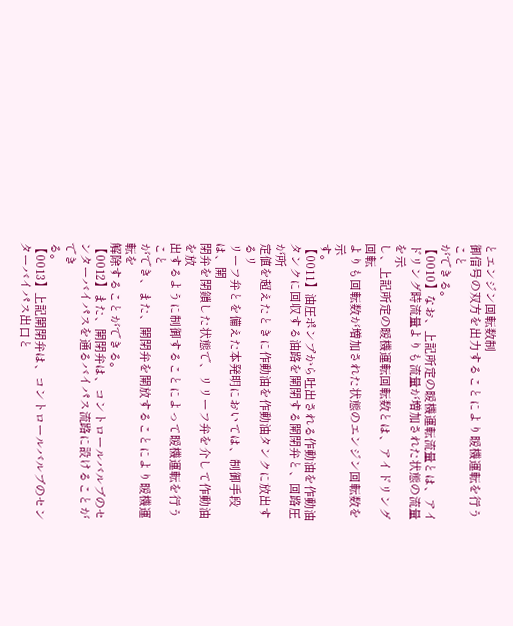とエンジン回転数制
御信号の双方を出力することにより暖機運転を行うこと
ができる。
【0010】なお、上記所定の暖機運転流量とは、アイ
ドリング時流量よりも流量が増加された状態の流量を示
し、上記所定の暖機運転回転数とは、アイドリング回転
よりも回転数が増加された状態のエンジン回転数を示
す。
【0011】油圧ポンプから吐出される作動油を作動油
タンクに回収する油路を開閉する開閉弁と、回路圧が所
定値を超えたときに作動油を作動油タンクに放出するリ
リーフ弁とを備えた本発明においては、制御手段は、開
閉弁を閉鎖した状態で、リリーフ弁を介して作動油を放
出するように制御することによって暖機運転を行うこと
ができ、また、開閉弁を開放することにより暖機運転を
解除することができる。
【0012】また、開閉弁は、コントロールバルブのセ
ンターバイパスを通るバイパス流路に設けることができ
る。
【0013】上記開閉弁は、コントロールバルブのセン
ターバイパス出口と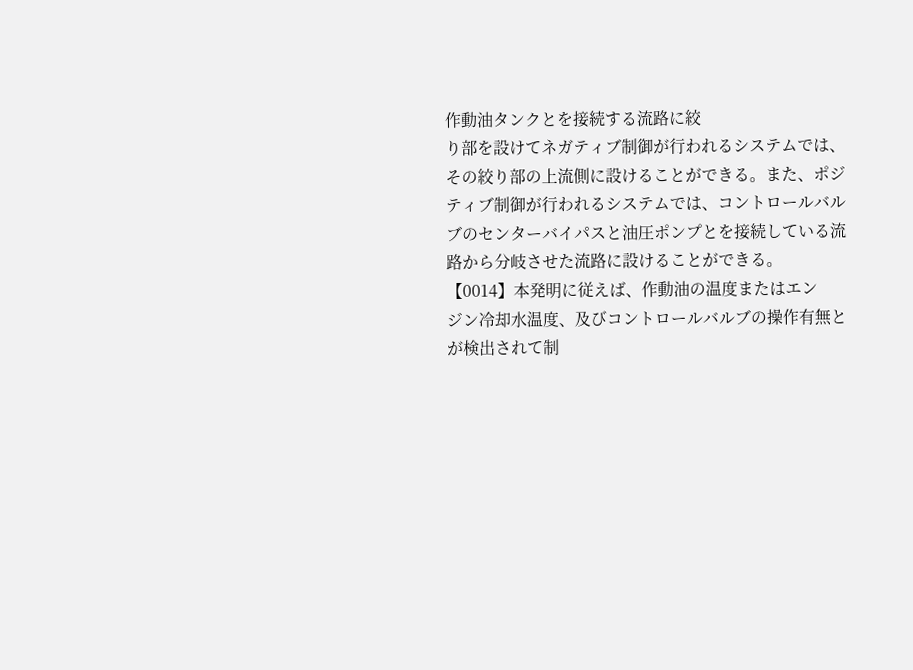作動油タンクとを接続する流路に絞
り部を設けてネガティブ制御が行われるシステムでは、
その絞り部の上流側に設けることができる。また、ポジ
ティブ制御が行われるシステムでは、コントロールバル
ブのセンターバイパスと油圧ポンプとを接続している流
路から分岐させた流路に設けることができる。
【0014】本発明に従えば、作動油の温度またはエン
ジン冷却水温度、及びコントロールバルブの操作有無と
が検出されて制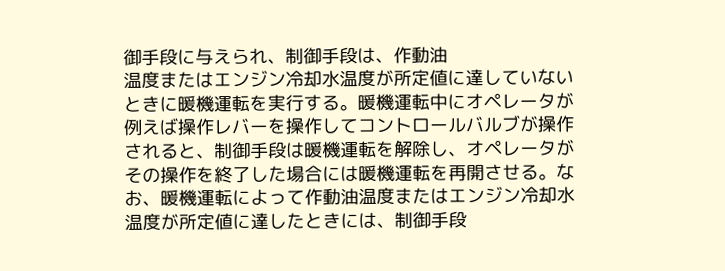御手段に与えられ、制御手段は、作動油
温度またはエンジン冷却水温度が所定値に達していない
ときに暖機運転を実行する。暖機運転中にオペレータが
例えば操作レバーを操作してコントロールバルブが操作
されると、制御手段は暖機運転を解除し、オペレータが
その操作を終了した場合には暖機運転を再開させる。な
お、暖機運転によって作動油温度またはエンジン冷却水
温度が所定値に達したときには、制御手段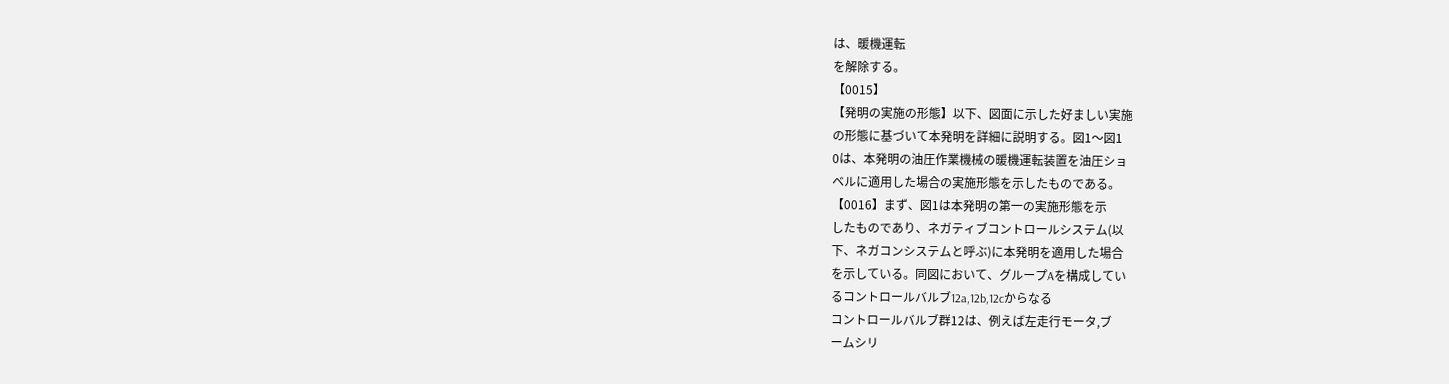は、暖機運転
を解除する。
【0015】
【発明の実施の形態】以下、図面に示した好ましい実施
の形態に基づいて本発明を詳細に説明する。図1〜図1
0は、本発明の油圧作業機械の暖機運転装置を油圧ショ
ベルに適用した場合の実施形態を示したものである。
【0016】まず、図1は本発明の第一の実施形態を示
したものであり、ネガティブコントロールシステム(以
下、ネガコンシステムと呼ぶ)に本発明を適用した場合
を示している。同図において、グループAを構成してい
るコントロールバルブ12a,12b,12cからなる
コントロールバルブ群12は、例えば左走行モータ,ブ
ームシリ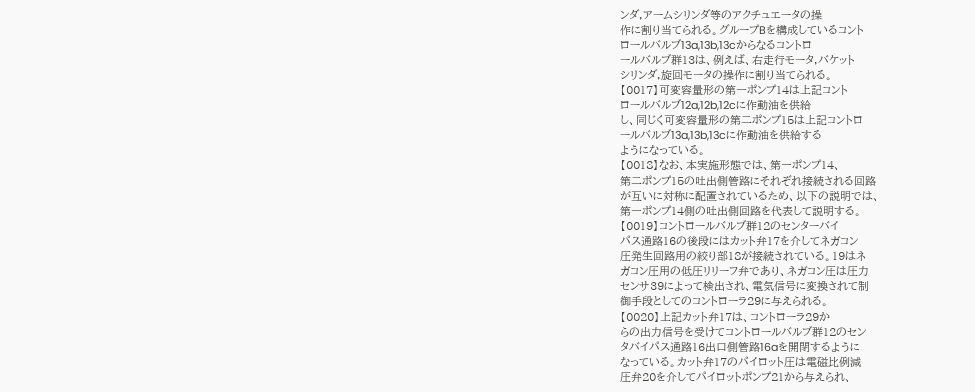ンダ,アームシリンダ等のアクチュエータの操
作に割り当てられる。グループBを構成しているコント
ロールバルブ13a,13b,13cからなるコントロ
ールバルブ群13は、例えば、右走行モータ,バケット
シリンダ,旋回モータの操作に割り当てられる。
【0017】可変容量形の第一ポンプ14は上記コント
ロールバルブ12a,12b,12cに作動油を供給
し、同じく可変容量形の第二ポンプ15は上記コントロ
ールバルブ13a,13b,13cに作動油を供給する
ようになっている。
【0018】なお、本実施形態では、第一ポンプ14、
第二ポンプ15の吐出側管路にそれぞれ接続される回路
が互いに対称に配置されているため、以下の説明では、
第一ポンプ14側の吐出側回路を代表して説明する。
【0019】コントロールバルブ群12のセンターバイ
パス通路16の後段にはカット弁17を介してネガコン
圧発生回路用の絞り部18が接続されている。19はネ
ガコン圧用の低圧リリーフ弁であり、ネガコン圧は圧力
センサ39によって検出され、電気信号に変換されて制
御手段としてのコントローラ29に与えられる。
【0020】上記カット弁17は、コントローラ29か
らの出力信号を受けてコントロールバルブ群12のセン
タバイパス通路16出口側管路16aを開閉するように
なっている。カット弁17のパイロット圧は電磁比例減
圧弁20を介してパイロットポンプ21から与えられ、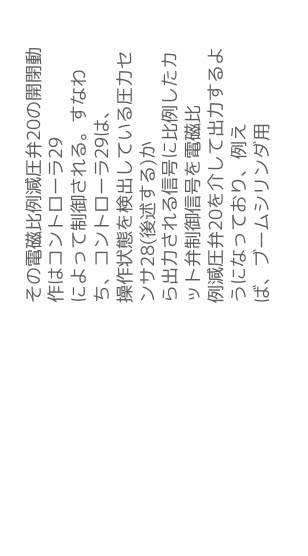その電磁比例減圧弁20の開閉動作はコントローラ29
によって制御される。すなわち、コントローラ29は、
操作状態を検出している圧力センサ28(後述する)か
ら出力される信号に比例したカット弁制御信号を電磁比
例減圧弁20を介して出力するようになっており、例え
ば、ブームシリンダ用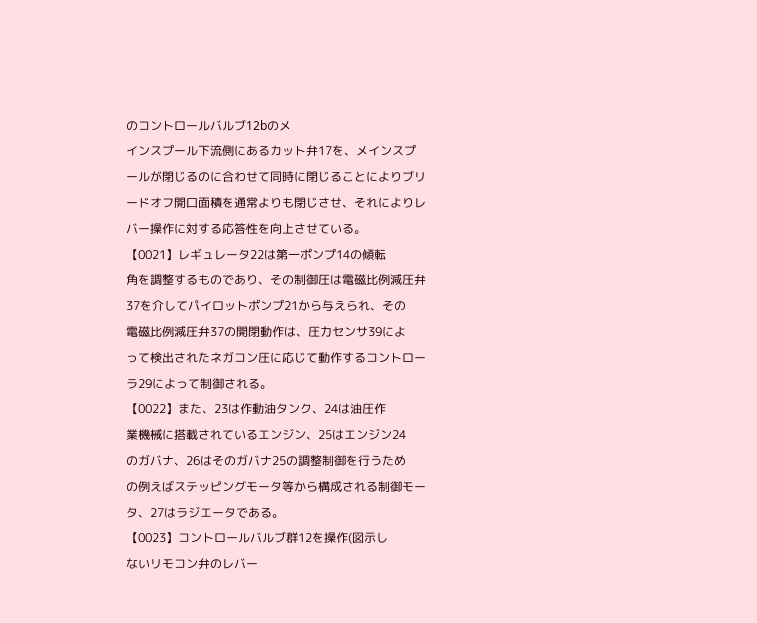のコントロールバルブ12bのメ
インスプール下流側にあるカット弁17を、メインスプ
ールが閉じるのに合わせて同時に閉じることによりブリ
ードオフ開口面積を通常よりも閉じさせ、それによりレ
バー操作に対する応答性を向上させている。
【0021】レギュレータ22は第一ポンプ14の傾転
角を調整するものであり、その制御圧は電磁比例減圧弁
37を介してパイロットポンプ21から与えられ、その
電磁比例減圧弁37の開閉動作は、圧力センサ39によ
って検出されたネガコン圧に応じて動作するコントロー
ラ29によって制御される。
【0022】また、23は作動油タンク、24は油圧作
業機械に搭載されているエンジン、25はエンジン24
のガバナ、26はそのガバナ25の調整制御を行うため
の例えばステッピングモータ等から構成される制御モー
タ、27はラジエータである。
【0023】コントロールバルブ群12を操作(図示し
ないリモコン弁のレバー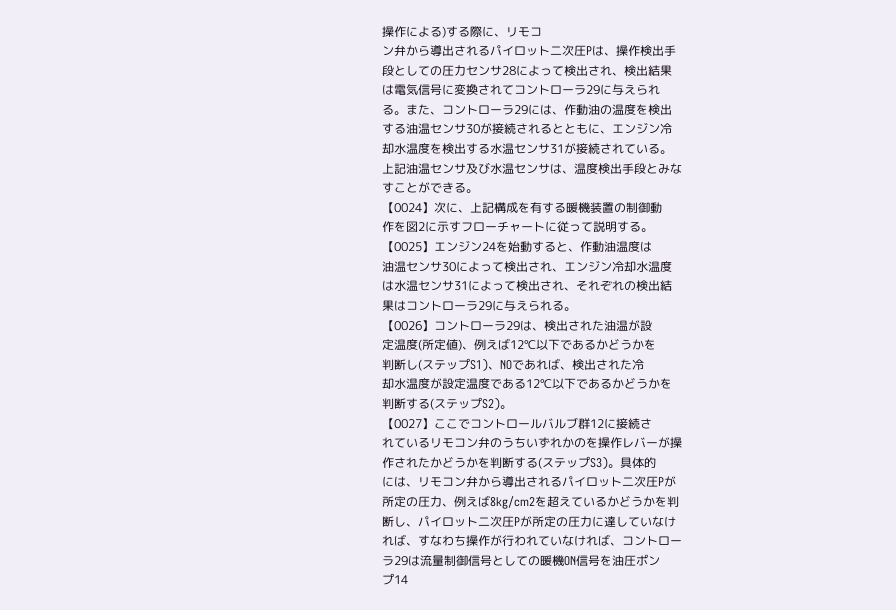操作による)する際に、リモコ
ン弁から導出されるパイロット二次圧Pは、操作検出手
段としての圧力センサ28によって検出され、検出結果
は電気信号に変換されてコントローラ29に与えられ
る。また、コントローラ29には、作動油の温度を検出
する油温センサ30が接続されるとともに、エンジン冷
却水温度を検出する水温センサ31が接続されている。
上記油温センサ及び水温センサは、温度検出手段とみな
すことができる。
【0024】次に、上記構成を有する暖機装置の制御動
作を図2に示すフローチャートに従って説明する。
【0025】エンジン24を始動すると、作動油温度は
油温センサ30によって検出され、エンジン冷却水温度
は水温センサ31によって検出され、それぞれの検出結
果はコントローラ29に与えられる。
【0026】コントローラ29は、検出された油温が設
定温度(所定値)、例えば12℃以下であるかどうかを
判断し(ステップS1)、NOであれば、検出された冷
却水温度が設定温度である12℃以下であるかどうかを
判断する(ステップS2)。
【0027】ここでコントロールバルブ群12に接続さ
れているリモコン弁のうちいずれかのを操作レバーが操
作されたかどうかを判断する(ステップS3)。具体的
には、リモコン弁から導出されるパイロット二次圧Pが
所定の圧力、例えば8kg/cm2を超えているかどうかを判
断し、パイロット二次圧Pが所定の圧力に達していなけ
れば、すなわち操作が行われていなければ、コントロー
ラ29は流量制御信号としての暖機ON信号を油圧ポン
プ14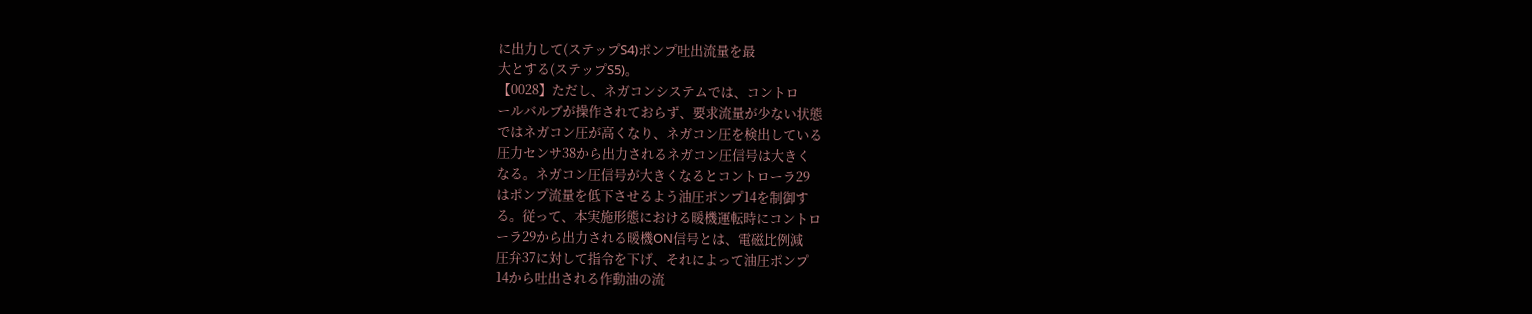に出力して(ステップS4)ポンプ吐出流量を最
大とする(ステップS5)。
【0028】ただし、ネガコンシステムでは、コントロ
ールバルブが操作されておらず、要求流量が少ない状態
ではネガコン圧が高くなり、ネガコン圧を検出している
圧力センサ38から出力されるネガコン圧信号は大きく
なる。ネガコン圧信号が大きくなるとコントローラ29
はポンプ流量を低下させるよう油圧ポンプ14を制御す
る。従って、本実施形態における暖機運転時にコントロ
ーラ29から出力される暖機ON信号とは、電磁比例減
圧弁37に対して指令を下げ、それによって油圧ポンプ
14から吐出される作動油の流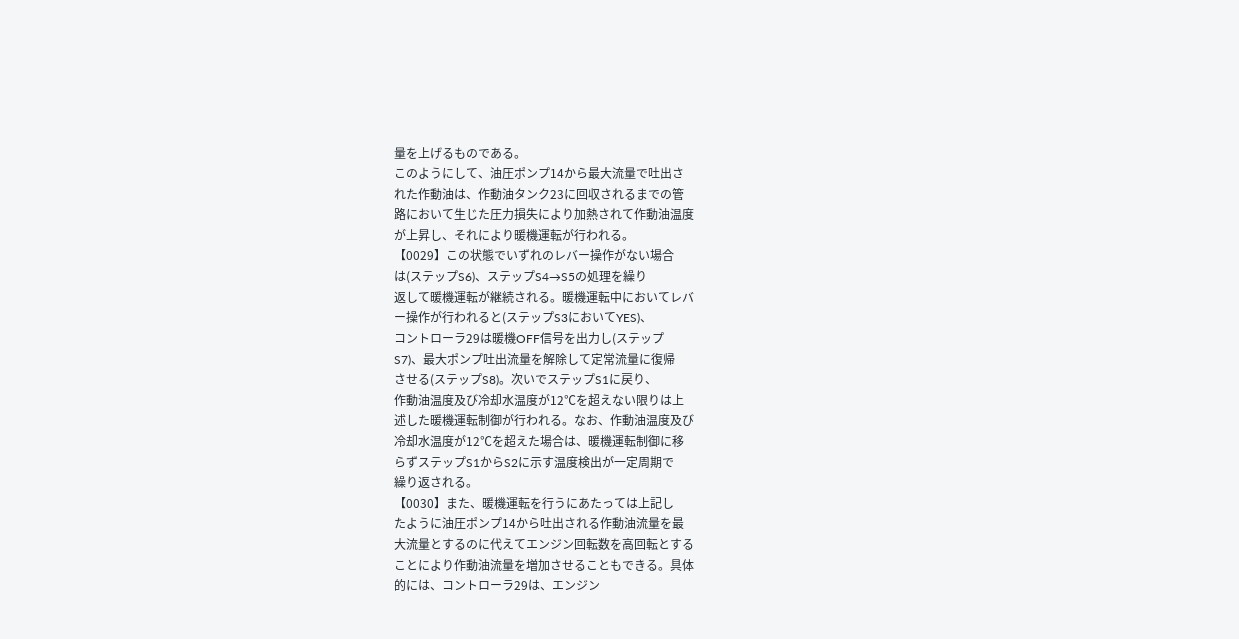量を上げるものである。
このようにして、油圧ポンプ14から最大流量で吐出さ
れた作動油は、作動油タンク23に回収されるまでの管
路において生じた圧力損失により加熱されて作動油温度
が上昇し、それにより暖機運転が行われる。
【0029】この状態でいずれのレバー操作がない場合
は(ステップS6)、ステップS4→S5の処理を繰り
返して暖機運転が継続される。暖機運転中においてレバ
ー操作が行われると(ステップS3においてYES)、
コントローラ29は暖機OFF信号を出力し(ステップ
S7)、最大ポンプ吐出流量を解除して定常流量に復帰
させる(ステップS8)。次いでステップS1に戻り、
作動油温度及び冷却水温度が12℃を超えない限りは上
述した暖機運転制御が行われる。なお、作動油温度及び
冷却水温度が12℃を超えた場合は、暖機運転制御に移
らずステップS1からS2に示す温度検出が一定周期で
繰り返される。
【0030】また、暖機運転を行うにあたっては上記し
たように油圧ポンプ14から吐出される作動油流量を最
大流量とするのに代えてエンジン回転数を高回転とする
ことにより作動油流量を増加させることもできる。具体
的には、コントローラ29は、エンジン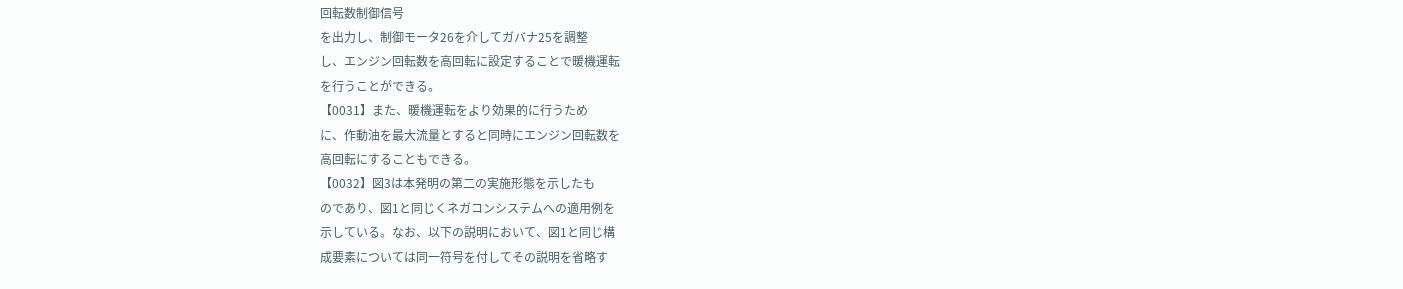回転数制御信号
を出力し、制御モータ26を介してガバナ25を調整
し、エンジン回転数を高回転に設定することで暖機運転
を行うことができる。
【0031】また、暖機運転をより効果的に行うため
に、作動油を最大流量とすると同時にエンジン回転数を
高回転にすることもできる。
【0032】図3は本発明の第二の実施形態を示したも
のであり、図1と同じくネガコンシステムへの適用例を
示している。なお、以下の説明において、図1と同じ構
成要素については同一符号を付してその説明を省略す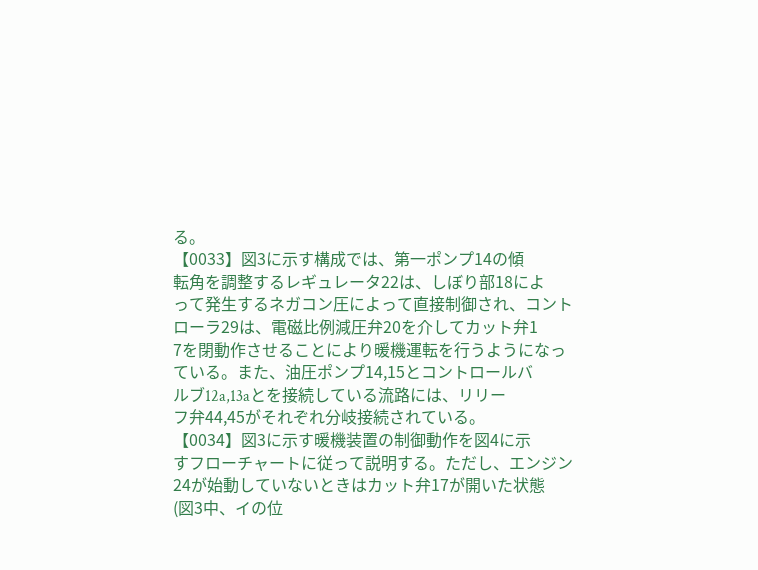る。
【0033】図3に示す構成では、第一ポンプ14の傾
転角を調整するレギュレータ22は、しぼり部18によ
って発生するネガコン圧によって直接制御され、コント
ローラ29は、電磁比例減圧弁20を介してカット弁1
7を閉動作させることにより暖機運転を行うようになっ
ている。また、油圧ポンプ14,15とコントロールバ
ルブ12a,13aとを接続している流路には、リリー
フ弁44,45がそれぞれ分岐接続されている。
【0034】図3に示す暖機装置の制御動作を図4に示
すフローチャートに従って説明する。ただし、エンジン
24が始動していないときはカット弁17が開いた状態
(図3中、イの位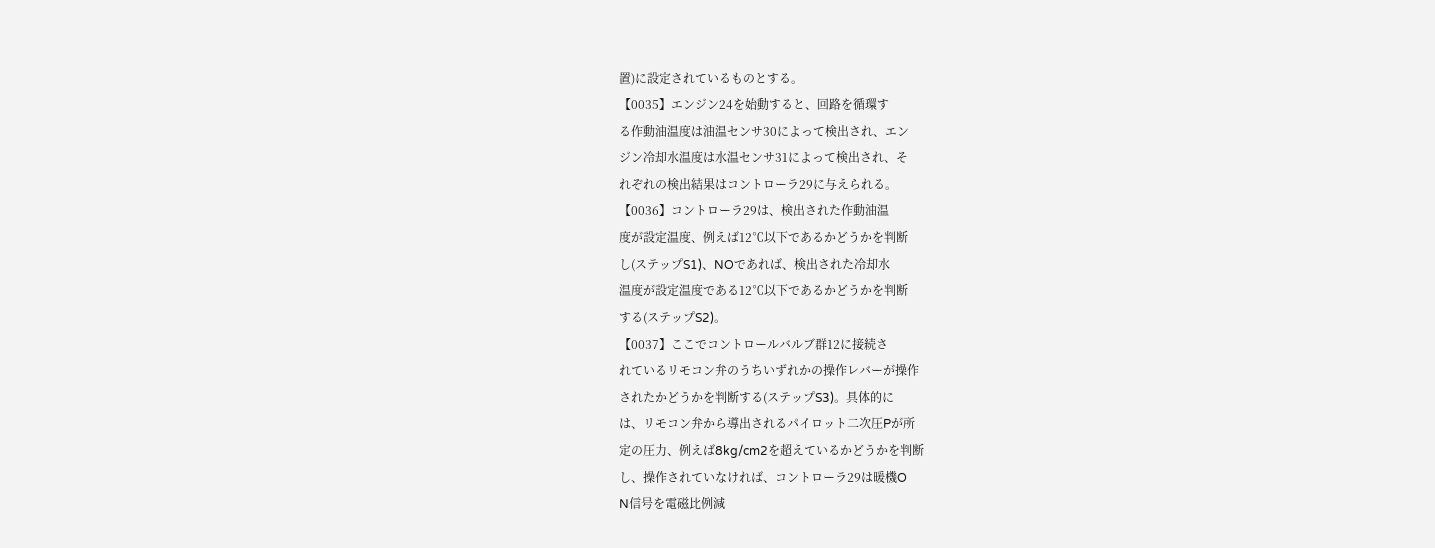置)に設定されているものとする。
【0035】エンジン24を始動すると、回路を循環す
る作動油温度は油温センサ30によって検出され、エン
ジン冷却水温度は水温センサ31によって検出され、そ
れぞれの検出結果はコントローラ29に与えられる。
【0036】コントローラ29は、検出された作動油温
度が設定温度、例えば12℃以下であるかどうかを判断
し(ステップS1)、NOであれば、検出された冷却水
温度が設定温度である12℃以下であるかどうかを判断
する(ステップS2)。
【0037】ここでコントロールバルブ群12に接続さ
れているリモコン弁のうちいずれかの操作レバーが操作
されたかどうかを判断する(ステップS3)。具体的に
は、リモコン弁から導出されるパイロット二次圧Pが所
定の圧力、例えば8kg/cm2を超えているかどうかを判断
し、操作されていなければ、コントローラ29は暖機O
N信号を電磁比例減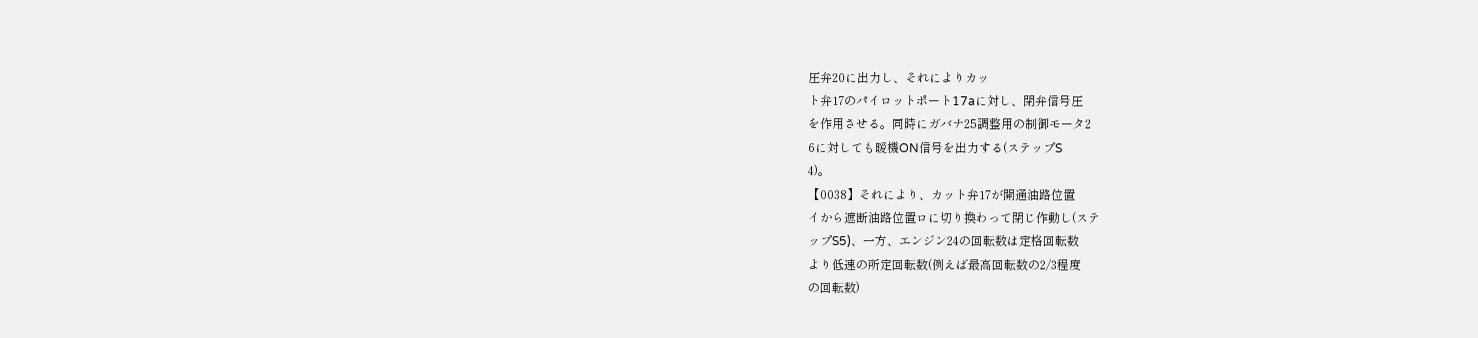圧弁20に出力し、それによりカッ
ト弁17のパイロットポート17aに対し、閉弁信号圧
を作用させる。同時にガバナ25調整用の制御モータ2
6に対しても暖機ON信号を出力する(ステップS
4)。
【0038】それにより、カット弁17が開通油路位置
イから遮断油路位置ロに切り換わって閉じ作動し(ステ
ップS5)、一方、エンジン24の回転数は定格回転数
より低速の所定回転数(例えば最高回転数の2/3程度
の回転数)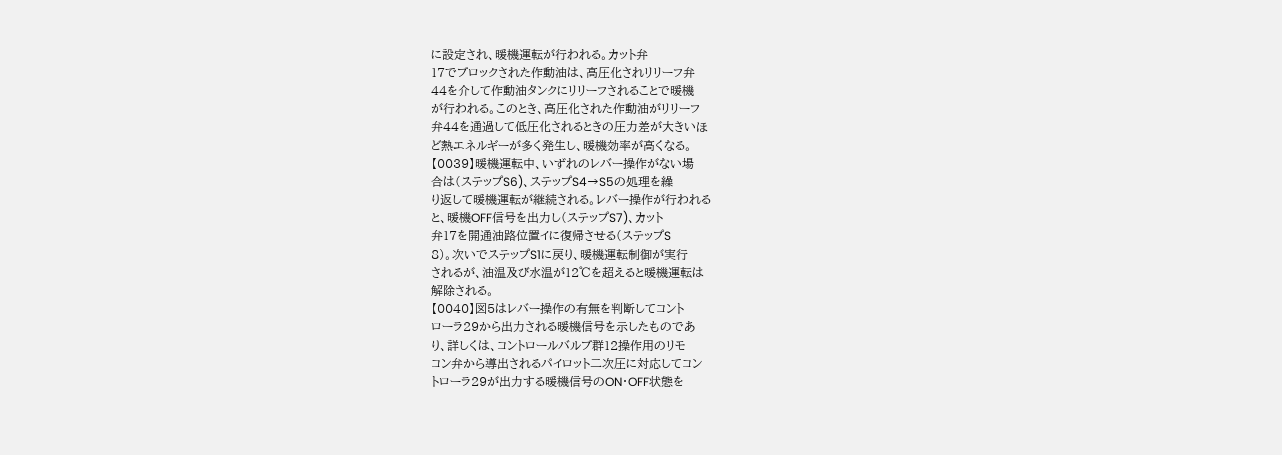に設定され、暖機運転が行われる。カット弁
17でブロックされた作動油は、高圧化されリリーフ弁
44を介して作動油タンクにリリーフされることで暖機
が行われる。このとき、高圧化された作動油がリリーフ
弁44を通過して低圧化されるときの圧力差が大きいほ
ど熱エネルギーが多く発生し、暖機効率が高くなる。
【0039】暖機運転中、いずれのレバー操作がない場
合は(ステップS6)、ステップS4→S5の処理を繰
り返して暖機運転が継続される。レバー操作が行われる
と、暖機OFF信号を出力し(ステップS7)、カット
弁17を開通油路位置イに復帰させる(ステップS
8)。次いでステップS1に戻り、暖機運転制御が実行
されるが、油温及び水温が12℃を超えると暖機運転は
解除される。
【0040】図5はレバー操作の有無を判断してコント
ローラ29から出力される暖機信号を示したものであ
り、詳しくは、コントロールバルブ群12操作用のリモ
コン弁から導出されるパイロット二次圧に対応してコン
トローラ29が出力する暖機信号のON・OFF状態を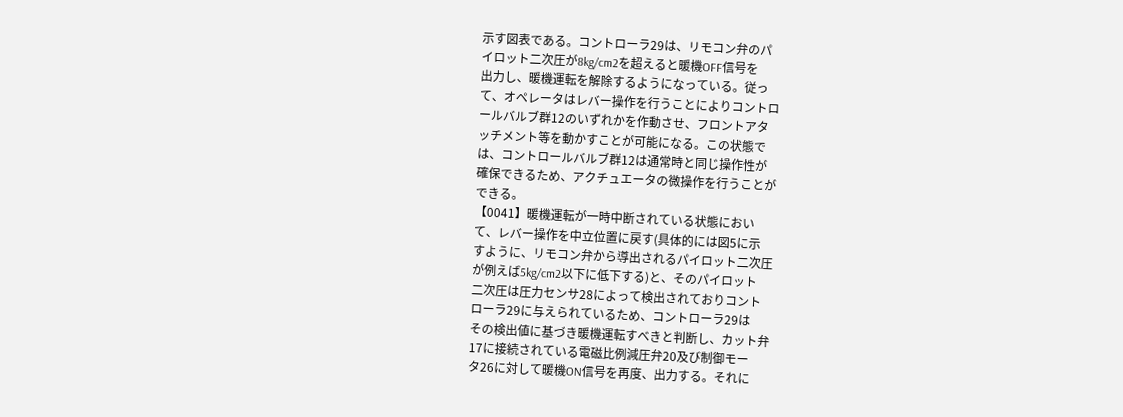示す図表である。コントローラ29は、リモコン弁のパ
イロット二次圧が8kg/cm2を超えると暖機OFF信号を
出力し、暖機運転を解除するようになっている。従っ
て、オペレータはレバー操作を行うことによりコントロ
ールバルブ群12のいずれかを作動させ、フロントアタ
ッチメント等を動かすことが可能になる。この状態で
は、コントロールバルブ群12は通常時と同じ操作性が
確保できるため、アクチュエータの微操作を行うことが
できる。
【0041】暖機運転が一時中断されている状態におい
て、レバー操作を中立位置に戻す(具体的には図5に示
すように、リモコン弁から導出されるパイロット二次圧
が例えば5kg/cm2以下に低下する)と、そのパイロット
二次圧は圧力センサ28によって検出されておりコント
ローラ29に与えられているため、コントローラ29は
その検出値に基づき暖機運転すべきと判断し、カット弁
17に接続されている電磁比例減圧弁20及び制御モー
タ26に対して暖機ON信号を再度、出力する。それに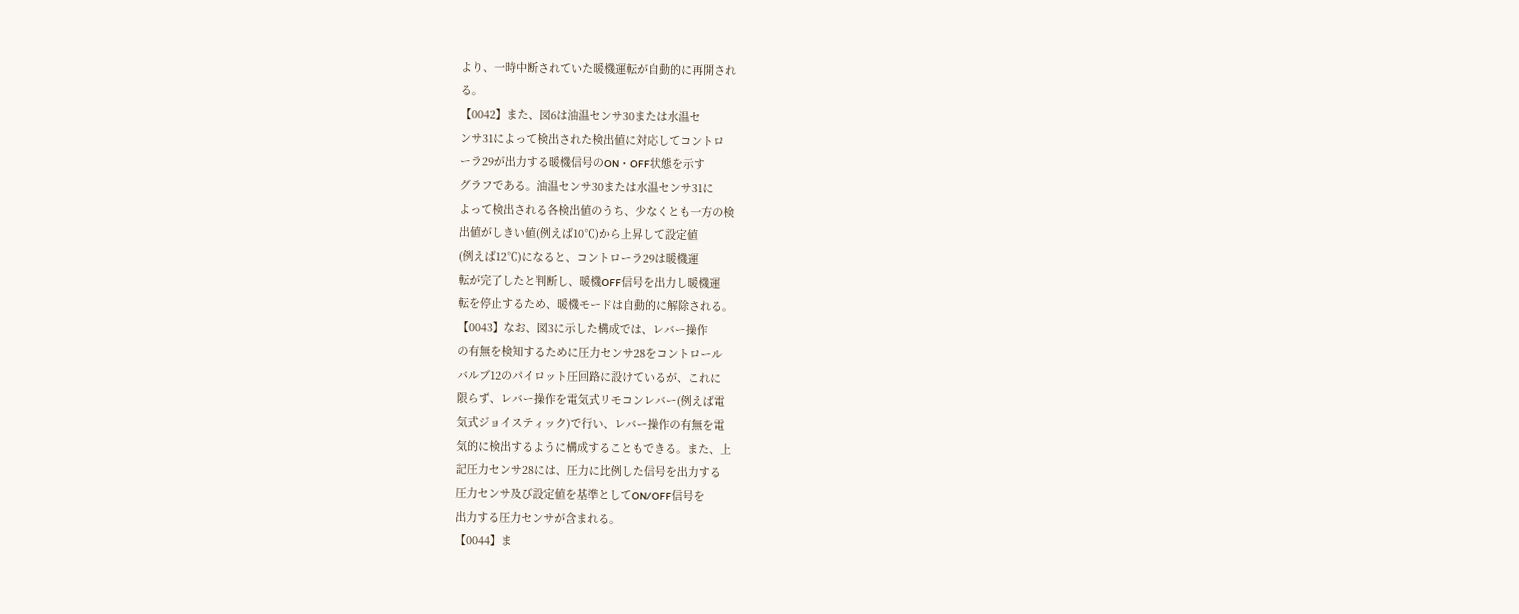より、一時中断されていた暖機運転が自動的に再開され
る。
【0042】また、図6は油温センサ30または水温セ
ンサ31によって検出された検出値に対応してコントロ
ーラ29が出力する暖機信号のON・OFF状態を示す
グラフである。油温センサ30または水温センサ31に
よって検出される各検出値のうち、少なくとも一方の検
出値がしきい値(例えば10℃)から上昇して設定値
(例えば12℃)になると、コントローラ29は暖機運
転が完了したと判断し、暖機OFF信号を出力し暖機運
転を停止するため、暖機モードは自動的に解除される。
【0043】なお、図3に示した構成では、レバー操作
の有無を検知するために圧力センサ28をコントロール
バルブ12のパイロット圧回路に設けているが、これに
限らず、レバー操作を電気式リモコンレバー(例えば電
気式ジョイスティック)で行い、レバー操作の有無を電
気的に検出するように構成することもできる。また、上
記圧力センサ28には、圧力に比例した信号を出力する
圧力センサ及び設定値を基準としてON/OFF信号を
出力する圧力センサが含まれる。
【0044】ま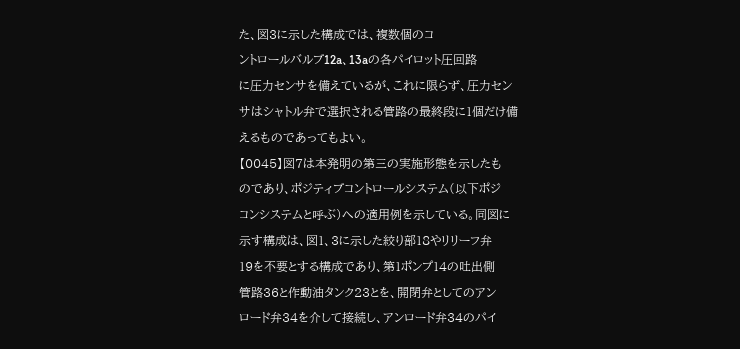た、図3に示した構成では、複数個のコ
ントロールバルブ12a、13aの各パイロット圧回路
に圧力センサを備えているが、これに限らず、圧力セン
サはシャトル弁で選択される管路の最終段に1個だけ備
えるものであってもよい。
【0045】図7は本発明の第三の実施形態を示したも
のであり、ポジティブコントロールシステム(以下ポジ
コンシステムと呼ぶ)への適用例を示している。同図に
示す構成は、図1、3に示した絞り部18やリリーフ弁
19を不要とする構成であり、第1ポンプ14の吐出側
管路36と作動油タンク23とを、開閉弁としてのアン
ロード弁34を介して接続し、アンロード弁34のパイ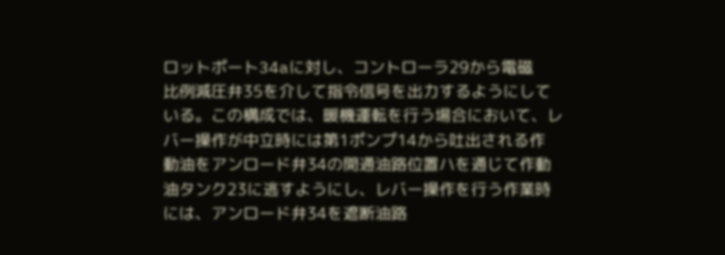ロットポート34aに対し、コントローラ29から電磁
比例減圧弁35を介して指令信号を出力するようにして
いる。この構成では、暖機運転を行う場合において、レ
バー操作が中立時には第1ポンプ14から吐出される作
動油をアンロード弁34の開通油路位置ハを通じて作動
油タンク23に逃すようにし、レバー操作を行う作業時
には、アンロード弁34を遮断油路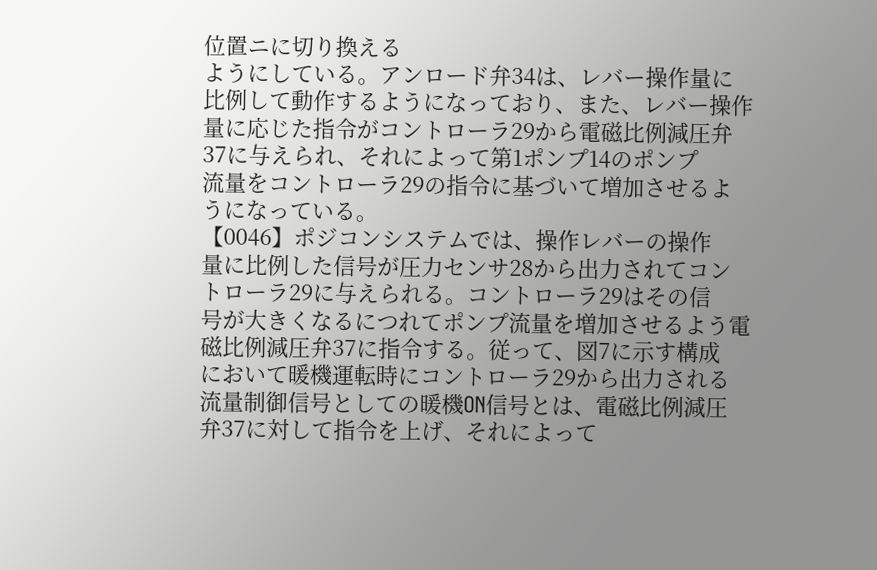位置ニに切り換える
ようにしている。アンロード弁34は、レバー操作量に
比例して動作するようになっており、また、レバー操作
量に応じた指令がコントローラ29から電磁比例減圧弁
37に与えられ、それによって第1ポンプ14のポンプ
流量をコントローラ29の指令に基づいて増加させるよ
うになっている。
【0046】ポジコンシステムでは、操作レバーの操作
量に比例した信号が圧力センサ28から出力されてコン
トローラ29に与えられる。コントローラ29はその信
号が大きくなるにつれてポンプ流量を増加させるよう電
磁比例減圧弁37に指令する。従って、図7に示す構成
において暖機運転時にコントローラ29から出力される
流量制御信号としての暖機ON信号とは、電磁比例減圧
弁37に対して指令を上げ、それによって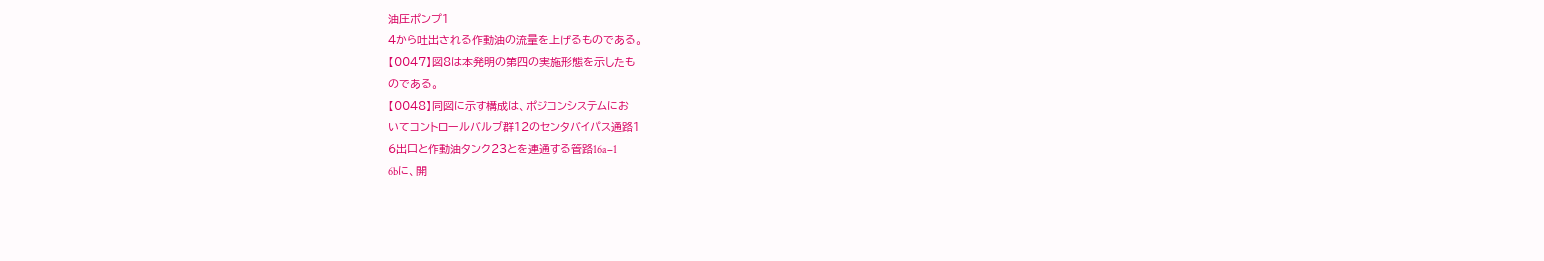油圧ポンプ1
4から吐出される作動油の流量を上げるものである。
【0047】図8は本発明の第四の実施形態を示したも
のである。
【0048】同図に示す構成は、ポジコンシステムにお
いてコントロールバルブ群12のセンタバイパス通路1
6出口と作動油タンク23とを連通する管路16a−1
6bに、開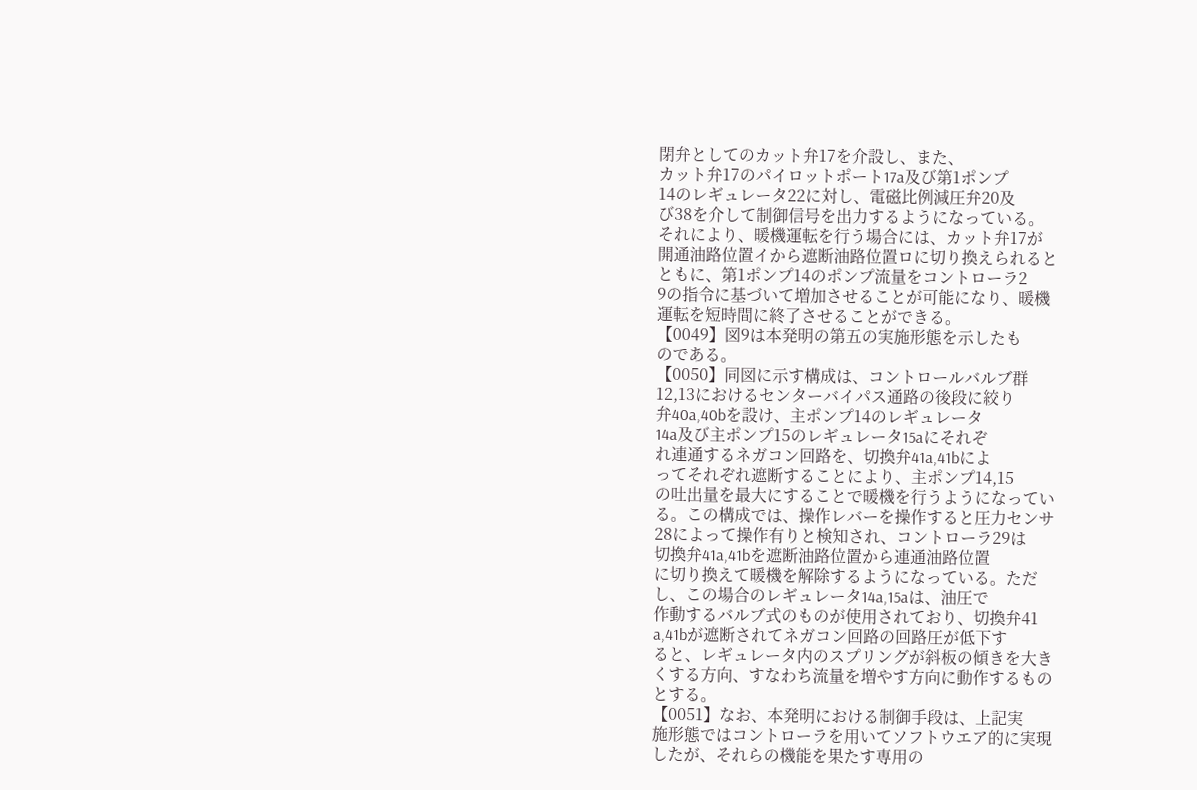閉弁としてのカット弁17を介設し、また、
カット弁17のパイロットポート17a及び第1ポンプ
14のレギュレータ22に対し、電磁比例減圧弁20及
び38を介して制御信号を出力するようになっている。
それにより、暖機運転を行う場合には、カット弁17が
開通油路位置イから遮断油路位置ロに切り換えられると
ともに、第1ポンプ14のポンプ流量をコントローラ2
9の指令に基づいて増加させることが可能になり、暖機
運転を短時間に終了させることができる。
【0049】図9は本発明の第五の実施形態を示したも
のである。
【0050】同図に示す構成は、コントロールバルブ群
12,13におけるセンターバイパス通路の後段に絞り
弁40a,40bを設け、主ポンプ14のレギュレータ
14a及び主ポンプ15のレギュレータ15aにそれぞ
れ連通するネガコン回路を、切換弁41a,41bによ
ってそれぞれ遮断することにより、主ポンプ14,15
の吐出量を最大にすることで暖機を行うようになってい
る。この構成では、操作レバーを操作すると圧力センサ
28によって操作有りと検知され、コントローラ29は
切換弁41a,41bを遮断油路位置から連通油路位置
に切り換えて暖機を解除するようになっている。ただ
し、この場合のレギュレータ14a,15aは、油圧で
作動するバルブ式のものが使用されており、切換弁41
a,41bが遮断されてネガコン回路の回路圧が低下す
ると、レギュレータ内のスプリングが斜板の傾きを大き
くする方向、すなわち流量を増やす方向に動作するもの
とする。
【0051】なお、本発明における制御手段は、上記実
施形態ではコントローラを用いてソフトウエア的に実現
したが、それらの機能を果たす専用の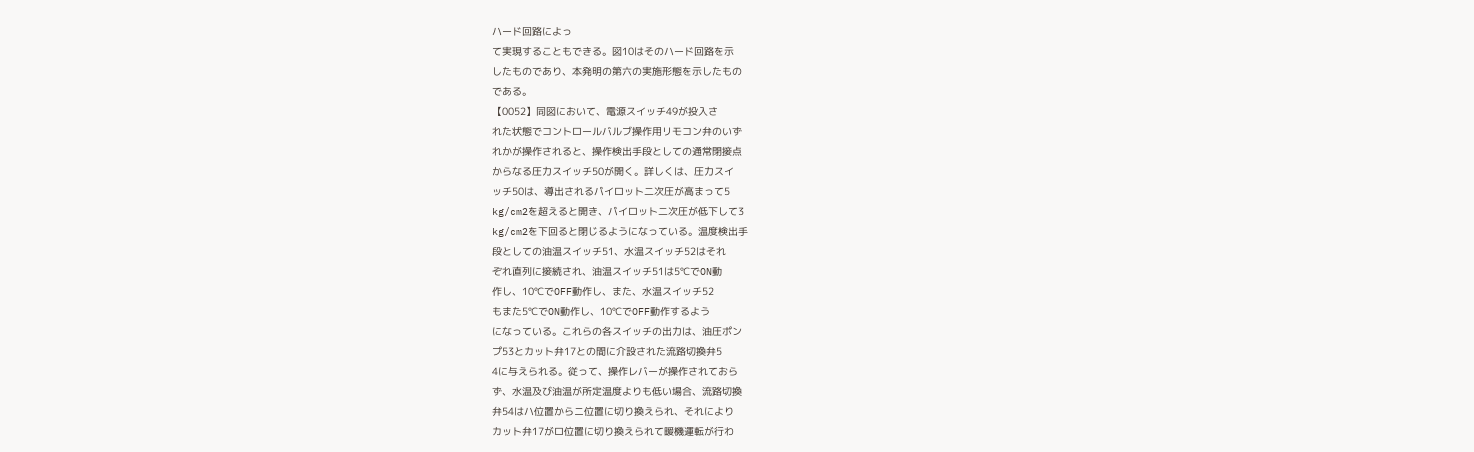ハード回路によっ
て実現することもできる。図10はそのハード回路を示
したものであり、本発明の第六の実施形態を示したもの
である。
【0052】同図において、電源スイッチ49が投入さ
れた状態でコントロールバルブ操作用リモコン弁のいず
れかが操作されると、操作検出手段としての通常閉接点
からなる圧力スイッチ50が開く。詳しくは、圧力スイ
ッチ50は、導出されるパイロット二次圧が高まって5
kg/cm2を超えると開き、パイロット二次圧が低下して3
kg/cm2を下回ると閉じるようになっている。温度検出手
段としての油温スイッチ51、水温スイッチ52はそれ
ぞれ直列に接続され、油温スイッチ51は5℃でON動
作し、10℃でOFF動作し、また、水温スイッチ52
もまた5℃でON動作し、10℃でOFF動作するよう
になっている。これらの各スイッチの出力は、油圧ポン
プ53とカット弁17との間に介設された流路切換弁5
4に与えられる。従って、操作レバーが操作されておら
ず、水温及び油温が所定温度よりも低い場合、流路切換
弁54はハ位置からニ位置に切り換えられ、それにより
カット弁17がロ位置に切り換えられて暖機運転が行わ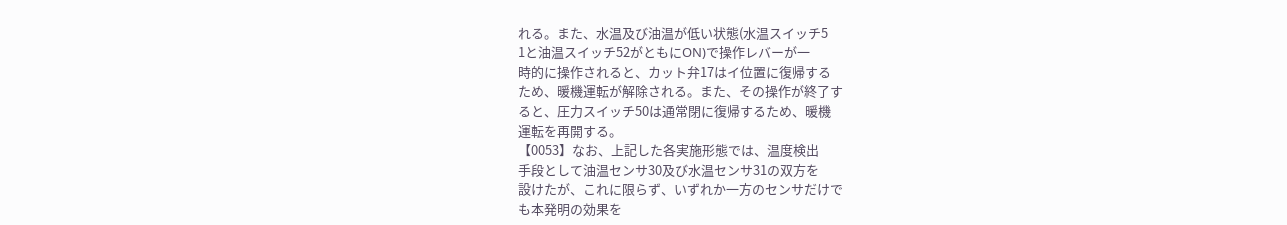れる。また、水温及び油温が低い状態(水温スイッチ5
1と油温スイッチ52がともにON)で操作レバーが一
時的に操作されると、カット弁17はイ位置に復帰する
ため、暖機運転が解除される。また、その操作が終了す
ると、圧力スイッチ50は通常閉に復帰するため、暖機
運転を再開する。
【0053】なお、上記した各実施形態では、温度検出
手段として油温センサ30及び水温センサ31の双方を
設けたが、これに限らず、いずれか一方のセンサだけで
も本発明の効果を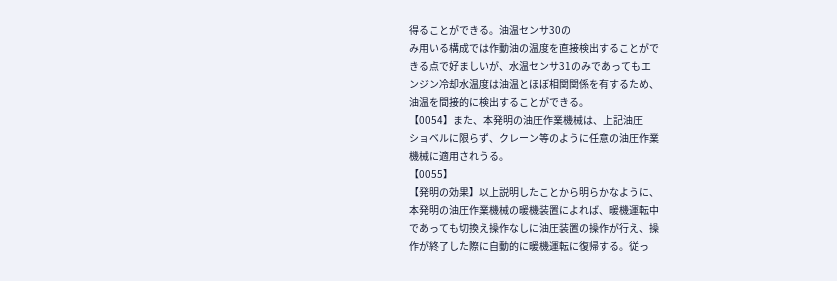得ることができる。油温センサ30の
み用いる構成では作動油の温度を直接検出することがで
きる点で好ましいが、水温センサ31のみであってもエ
ンジン冷却水温度は油温とほぼ相関関係を有するため、
油温を間接的に検出することができる。
【0054】また、本発明の油圧作業機械は、上記油圧
ショベルに限らず、クレーン等のように任意の油圧作業
機械に適用されうる。
【0055】
【発明の効果】以上説明したことから明らかなように、
本発明の油圧作業機械の暖機装置によれば、暖機運転中
であっても切換え操作なしに油圧装置の操作が行え、操
作が終了した際に自動的に暖機運転に復帰する。従っ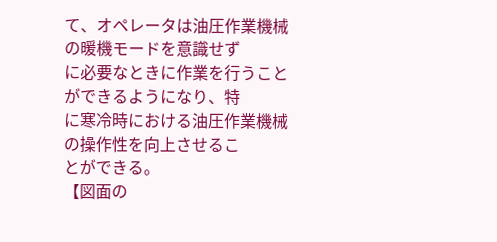て、オペレータは油圧作業機械の暖機モードを意識せず
に必要なときに作業を行うことができるようになり、特
に寒冷時における油圧作業機械の操作性を向上させるこ
とができる。
【図面の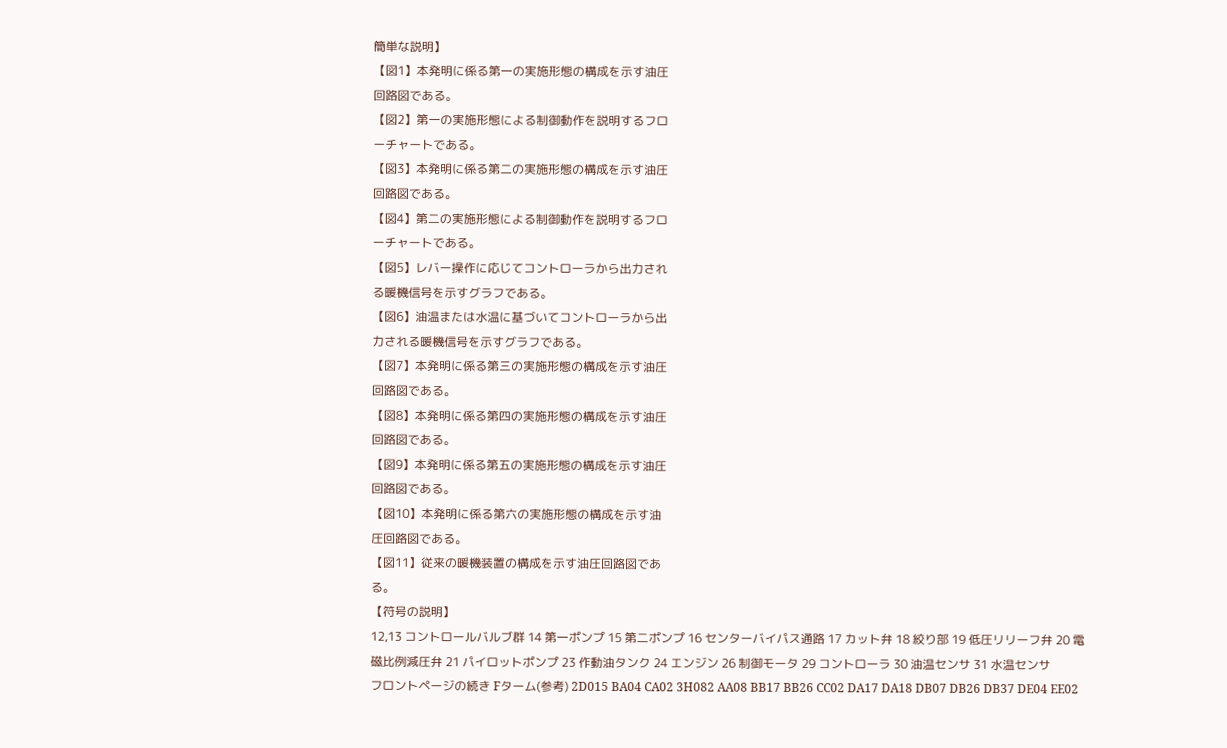簡単な説明】
【図1】本発明に係る第一の実施形態の構成を示す油圧
回路図である。
【図2】第一の実施形態による制御動作を説明するフロ
ーチャートである。
【図3】本発明に係る第二の実施形態の構成を示す油圧
回路図である。
【図4】第二の実施形態による制御動作を説明するフロ
ーチャートである。
【図5】レバー操作に応じてコントローラから出力され
る暖機信号を示すグラフである。
【図6】油温または水温に基づいてコントローラから出
力される暖機信号を示すグラフである。
【図7】本発明に係る第三の実施形態の構成を示す油圧
回路図である。
【図8】本発明に係る第四の実施形態の構成を示す油圧
回路図である。
【図9】本発明に係る第五の実施形態の構成を示す油圧
回路図である。
【図10】本発明に係る第六の実施形態の構成を示す油
圧回路図である。
【図11】従来の暖機装置の構成を示す油圧回路図であ
る。
【符号の説明】
12,13 コントロールバルブ群 14 第一ポンプ 15 第二ポンプ 16 センターバイパス通路 17 カット弁 18 絞り部 19 低圧リリーフ弁 20 電磁比例減圧弁 21 パイロットポンプ 23 作動油タンク 24 エンジン 26 制御モータ 29 コントローラ 30 油温センサ 31 水温センサ
フロントページの続き Fターム(参考) 2D015 BA04 CA02 3H082 AA08 BB17 BB26 CC02 DA17 DA18 DB07 DB26 DB37 DE04 EE02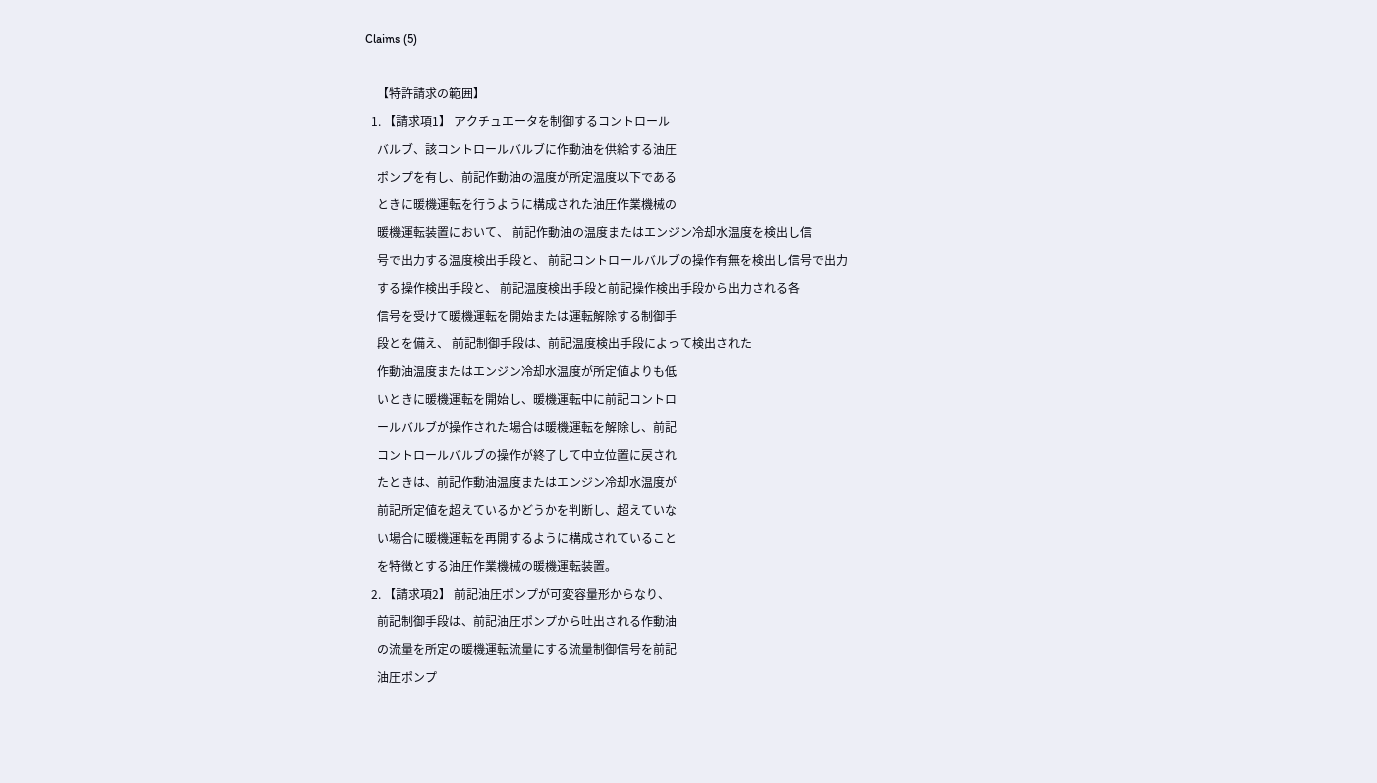Claims (5)

    【特許請求の範囲】
  1. 【請求項1】 アクチュエータを制御するコントロール
    バルブ、該コントロールバルブに作動油を供給する油圧
    ポンプを有し、前記作動油の温度が所定温度以下である
    ときに暖機運転を行うように構成された油圧作業機械の
    暖機運転装置において、 前記作動油の温度またはエンジン冷却水温度を検出し信
    号で出力する温度検出手段と、 前記コントロールバルブの操作有無を検出し信号で出力
    する操作検出手段と、 前記温度検出手段と前記操作検出手段から出力される各
    信号を受けて暖機運転を開始または運転解除する制御手
    段とを備え、 前記制御手段は、前記温度検出手段によって検出された
    作動油温度またはエンジン冷却水温度が所定値よりも低
    いときに暖機運転を開始し、暖機運転中に前記コントロ
    ールバルブが操作された場合は暖機運転を解除し、前記
    コントロールバルブの操作が終了して中立位置に戻され
    たときは、前記作動油温度またはエンジン冷却水温度が
    前記所定値を超えているかどうかを判断し、超えていな
    い場合に暖機運転を再開するように構成されていること
    を特徴とする油圧作業機械の暖機運転装置。
  2. 【請求項2】 前記油圧ポンプが可変容量形からなり、
    前記制御手段は、前記油圧ポンプから吐出される作動油
    の流量を所定の暖機運転流量にする流量制御信号を前記
    油圧ポンプ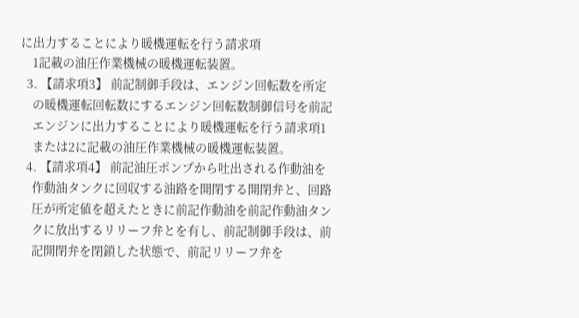に出力することにより暖機運転を行う請求項
    1記載の油圧作業機械の暖機運転装置。
  3. 【請求項3】 前記制御手段は、エンジン回転数を所定
    の暖機運転回転数にするエンジン回転数制御信号を前記
    エンジンに出力することにより暖機運転を行う請求項1
    または2に記載の油圧作業機械の暖機運転装置。
  4. 【請求項4】 前記油圧ポンプから吐出される作動油を
    作動油タンクに回収する油路を開閉する開閉弁と、回路
    圧が所定値を超えたときに前記作動油を前記作動油タン
    クに放出するリリーフ弁とを有し、前記制御手段は、前
    記開閉弁を閉鎖した状態で、前記リリーフ弁を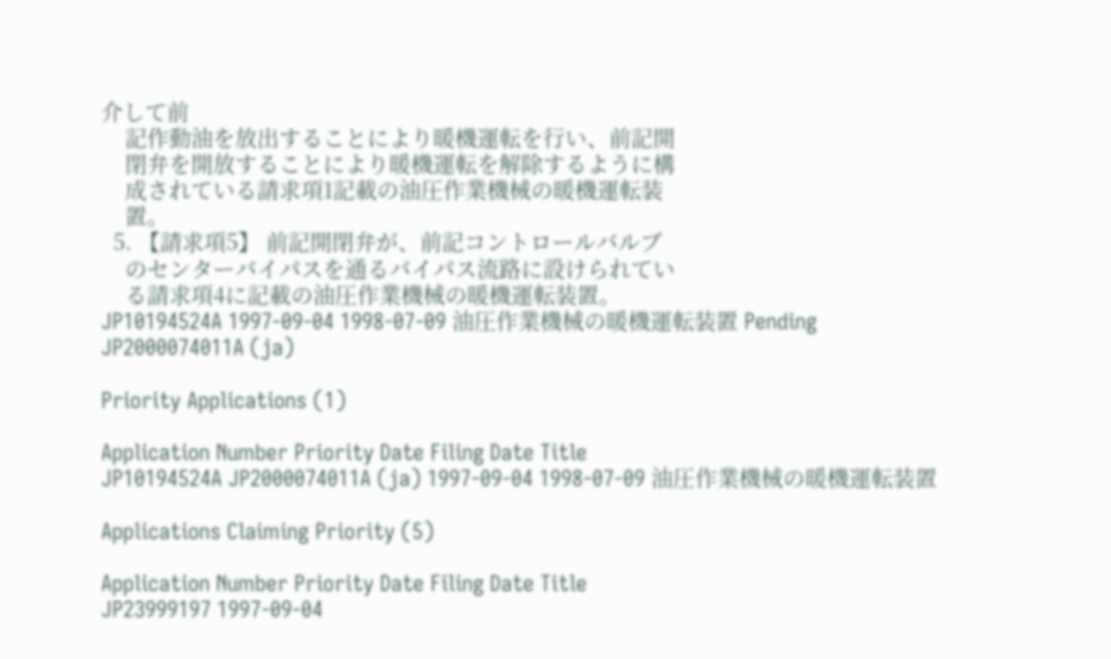介して前
    記作動油を放出することにより暖機運転を行い、前記開
    閉弁を開放することにより暖機運転を解除するように構
    成されている請求項1記載の油圧作業機械の暖機運転装
    置。
  5. 【請求項5】 前記開閉弁が、前記コントロールバルブ
    のセンターバイパスを通るバイパス流路に設けられてい
    る請求項4に記載の油圧作業機械の暖機運転装置。
JP10194524A 1997-09-04 1998-07-09 油圧作業機械の暖機運転装置 Pending JP2000074011A (ja)

Priority Applications (1)

Application Number Priority Date Filing Date Title
JP10194524A JP2000074011A (ja) 1997-09-04 1998-07-09 油圧作業機械の暖機運転装置

Applications Claiming Priority (5)

Application Number Priority Date Filing Date Title
JP23999197 1997-09-04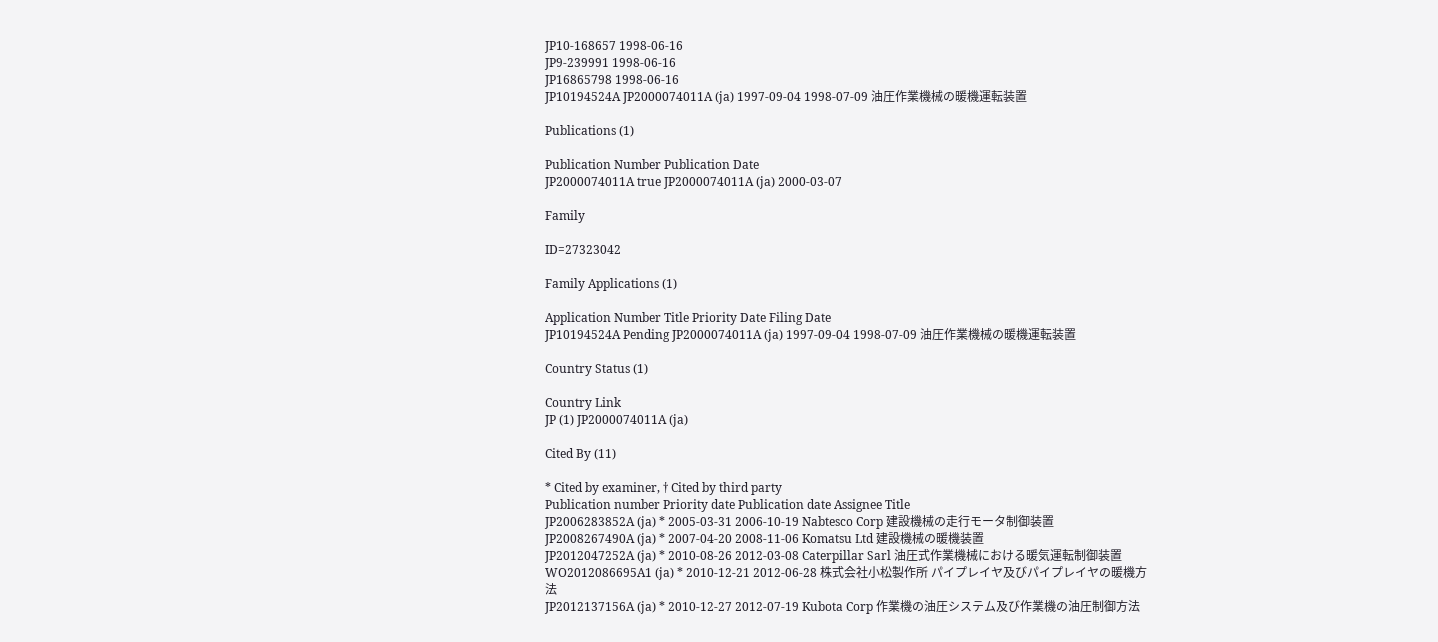JP10-168657 1998-06-16
JP9-239991 1998-06-16
JP16865798 1998-06-16
JP10194524A JP2000074011A (ja) 1997-09-04 1998-07-09 油圧作業機械の暖機運転装置

Publications (1)

Publication Number Publication Date
JP2000074011A true JP2000074011A (ja) 2000-03-07

Family

ID=27323042

Family Applications (1)

Application Number Title Priority Date Filing Date
JP10194524A Pending JP2000074011A (ja) 1997-09-04 1998-07-09 油圧作業機械の暖機運転装置

Country Status (1)

Country Link
JP (1) JP2000074011A (ja)

Cited By (11)

* Cited by examiner, † Cited by third party
Publication number Priority date Publication date Assignee Title
JP2006283852A (ja) * 2005-03-31 2006-10-19 Nabtesco Corp 建設機械の走行モータ制御装置
JP2008267490A (ja) * 2007-04-20 2008-11-06 Komatsu Ltd 建設機械の暖機装置
JP2012047252A (ja) * 2010-08-26 2012-03-08 Caterpillar Sarl 油圧式作業機械における暖気運転制御装置
WO2012086695A1 (ja) * 2010-12-21 2012-06-28 株式会社小松製作所 パイプレイヤ及びパイプレイヤの暖機方法
JP2012137156A (ja) * 2010-12-27 2012-07-19 Kubota Corp 作業機の油圧システム及び作業機の油圧制御方法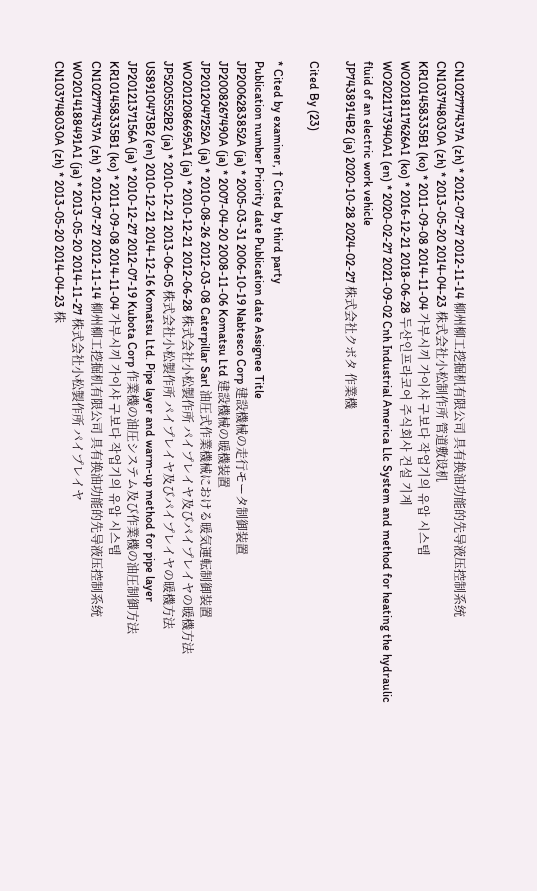CN102777437A (zh) * 2012-07-27 2012-11-14 柳州柳工挖掘机有限公司 具有换油功能的先导液压控制系统
CN103748030A (zh) * 2013-05-20 2014-04-23 株式会社小松制作所 管道敷设机
KR101458335B1 (ko) * 2011-09-08 2014-11-04 가부시끼 가이샤 구보다 작업기의 유압 시스템
WO2018117626A1 (ko) * 2016-12-21 2018-06-28 두산인프라코어 주식회사 건설 기계
WO2021173940A1 (en) * 2020-02-27 2021-09-02 Cnh Industrial America Llc System and method for heating the hydraulic fluid of an electric work vehicle
JP7438914B2 (ja) 2020-10-28 2024-02-27 株式会社クボタ 作業機

Cited By (23)

* Cited by examiner, † Cited by third party
Publication number Priority date Publication date Assignee Title
JP2006283852A (ja) * 2005-03-31 2006-10-19 Nabtesco Corp 建設機械の走行モータ制御装置
JP2008267490A (ja) * 2007-04-20 2008-11-06 Komatsu Ltd 建設機械の暖機装置
JP2012047252A (ja) * 2010-08-26 2012-03-08 Caterpillar Sarl 油圧式作業機械における暖気運転制御装置
WO2012086695A1 (ja) * 2010-12-21 2012-06-28 株式会社小松製作所 パイプレイヤ及びパイプレイヤの暖機方法
JP5205552B2 (ja) * 2010-12-21 2013-06-05 株式会社小松製作所 パイプレイヤ及びパイプレイヤの暖機方法
US8910473B2 (en) 2010-12-21 2014-12-16 Komatsu Ltd. Pipe layer and warm-up method for pipe layer
JP2012137156A (ja) * 2010-12-27 2012-07-19 Kubota Corp 作業機の油圧システム及び作業機の油圧制御方法
KR101458335B1 (ko) * 2011-09-08 2014-11-04 가부시끼 가이샤 구보다 작업기의 유압 시스템
CN102777437A (zh) * 2012-07-27 2012-11-14 柳州柳工挖掘机有限公司 具有换油功能的先导液压控制系统
WO2014188491A1 (ja) * 2013-05-20 2014-11-27 株式会社小松製作所 パイプレイヤ
CN103748030A (zh) * 2013-05-20 2014-04-23 株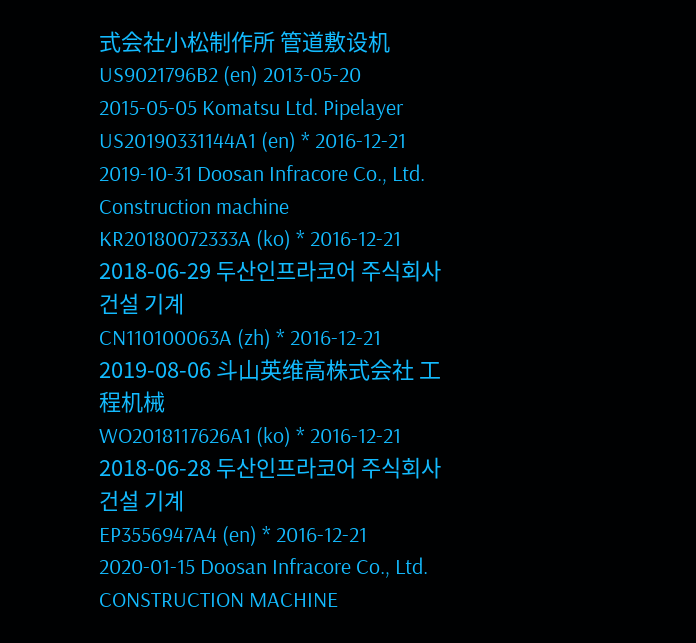式会社小松制作所 管道敷设机
US9021796B2 (en) 2013-05-20 2015-05-05 Komatsu Ltd. Pipelayer
US20190331144A1 (en) * 2016-12-21 2019-10-31 Doosan Infracore Co., Ltd. Construction machine
KR20180072333A (ko) * 2016-12-21 2018-06-29 두산인프라코어 주식회사 건설 기계
CN110100063A (zh) * 2016-12-21 2019-08-06 斗山英维高株式会社 工程机械
WO2018117626A1 (ko) * 2016-12-21 2018-06-28 두산인프라코어 주식회사 건설 기계
EP3556947A4 (en) * 2016-12-21 2020-01-15 Doosan Infracore Co., Ltd. CONSTRUCTION MACHINE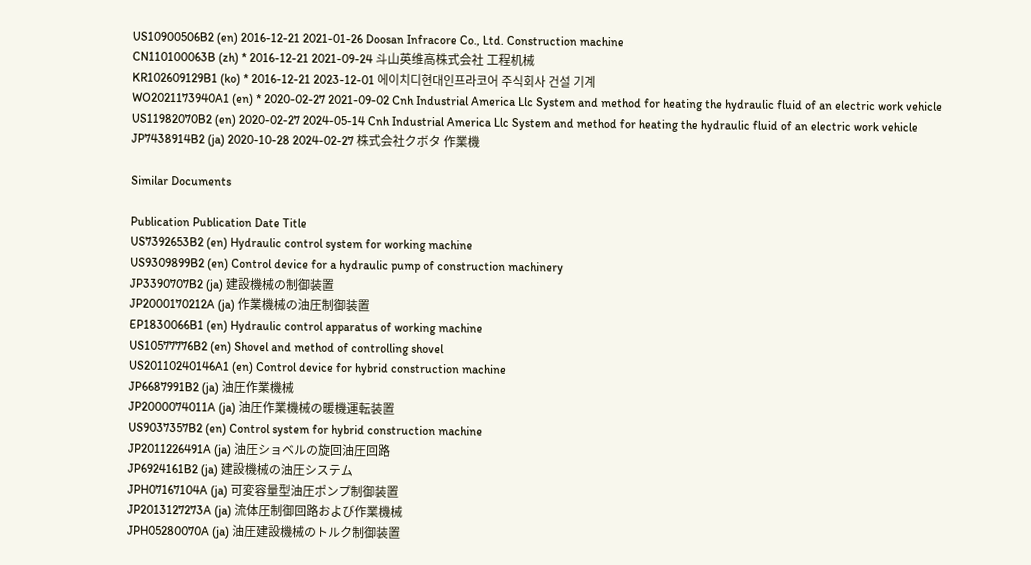US10900506B2 (en) 2016-12-21 2021-01-26 Doosan Infracore Co., Ltd. Construction machine
CN110100063B (zh) * 2016-12-21 2021-09-24 斗山英维高株式会社 工程机械
KR102609129B1 (ko) * 2016-12-21 2023-12-01 에이치디현대인프라코어 주식회사 건설 기계
WO2021173940A1 (en) * 2020-02-27 2021-09-02 Cnh Industrial America Llc System and method for heating the hydraulic fluid of an electric work vehicle
US11982070B2 (en) 2020-02-27 2024-05-14 Cnh Industrial America Llc System and method for heating the hydraulic fluid of an electric work vehicle
JP7438914B2 (ja) 2020-10-28 2024-02-27 株式会社クボタ 作業機

Similar Documents

Publication Publication Date Title
US7392653B2 (en) Hydraulic control system for working machine
US9309899B2 (en) Control device for a hydraulic pump of construction machinery
JP3390707B2 (ja) 建設機械の制御装置
JP2000170212A (ja) 作業機械の油圧制御装置
EP1830066B1 (en) Hydraulic control apparatus of working machine
US10577776B2 (en) Shovel and method of controlling shovel
US20110240146A1 (en) Control device for hybrid construction machine
JP6687991B2 (ja) 油圧作業機械
JP2000074011A (ja) 油圧作業機械の暖機運転装置
US9037357B2 (en) Control system for hybrid construction machine
JP2011226491A (ja) 油圧ショベルの旋回油圧回路
JP6924161B2 (ja) 建設機械の油圧システム
JPH07167104A (ja) 可変容量型油圧ポンプ制御装置
JP2013127273A (ja) 流体圧制御回路および作業機械
JPH05280070A (ja) 油圧建設機械のトルク制御装置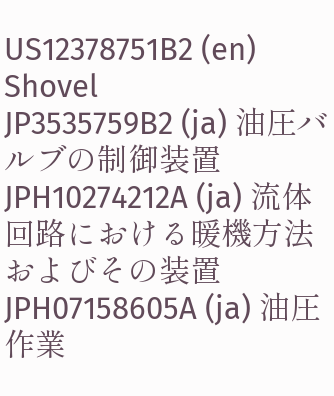US12378751B2 (en) Shovel
JP3535759B2 (ja) 油圧バルブの制御装置
JPH10274212A (ja) 流体回路における暖機方法およびその装置
JPH07158605A (ja) 油圧作業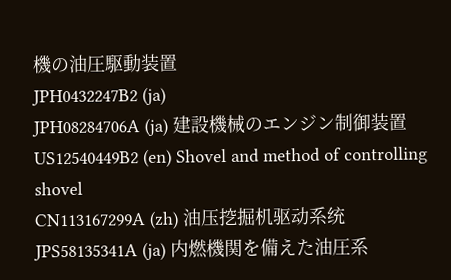機の油圧駆動装置
JPH0432247B2 (ja)
JPH08284706A (ja) 建設機械のエンジン制御装置
US12540449B2 (en) Shovel and method of controlling shovel
CN113167299A (zh) 油压挖掘机驱动系统
JPS58135341A (ja) 内燃機関を備えた油圧系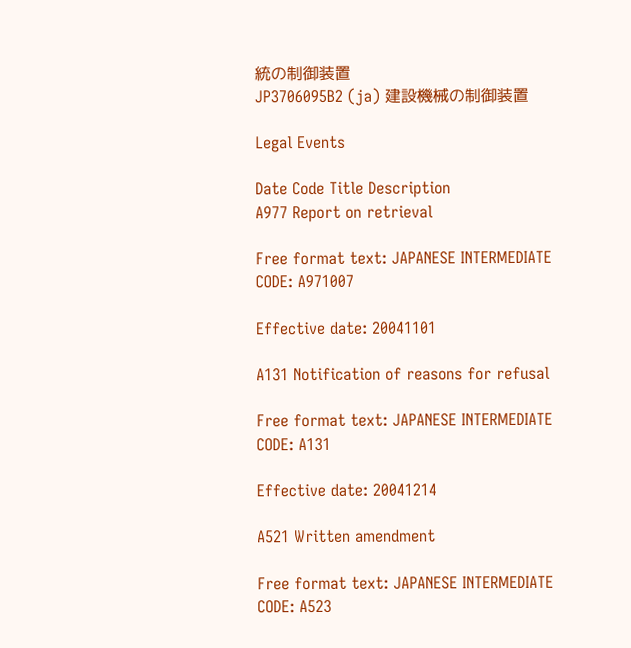統の制御装置
JP3706095B2 (ja) 建設機械の制御装置

Legal Events

Date Code Title Description
A977 Report on retrieval

Free format text: JAPANESE INTERMEDIATE CODE: A971007

Effective date: 20041101

A131 Notification of reasons for refusal

Free format text: JAPANESE INTERMEDIATE CODE: A131

Effective date: 20041214

A521 Written amendment

Free format text: JAPANESE INTERMEDIATE CODE: A523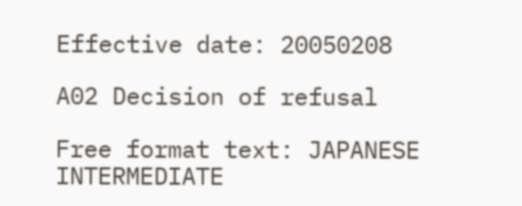Effective date: 20050208

A02 Decision of refusal

Free format text: JAPANESE INTERMEDIATE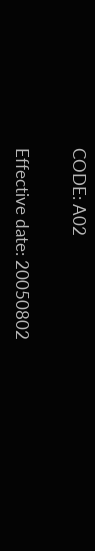CODE: A02

Effective date: 20050802